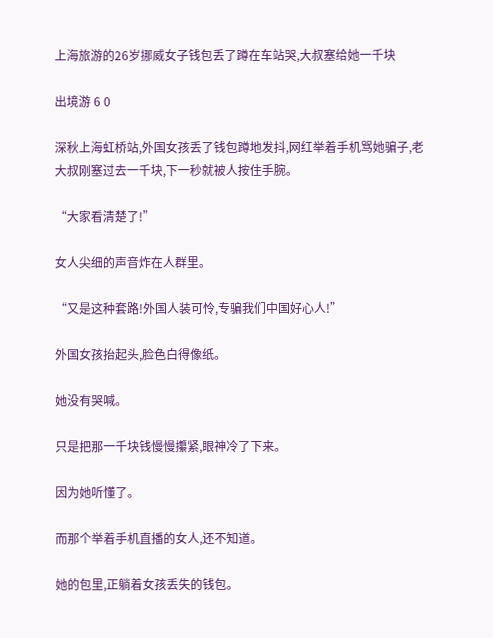上海旅游的26岁挪威女子钱包丢了蹲在车站哭,大叔塞给她一千块

出境游 6 0

深秋上海虹桥站,外国女孩丢了钱包蹲地发抖,网红举着手机骂她骗子,老大叔刚塞过去一千块,下一秒就被人按住手腕。

“大家看清楚了!”

女人尖细的声音炸在人群里。

“又是这种套路!外国人装可怜,专骗我们中国好心人!”

外国女孩抬起头,脸色白得像纸。

她没有哭喊。

只是把那一千块钱慢慢攥紧,眼神冷了下来。

因为她听懂了。

而那个举着手机直播的女人,还不知道。

她的包里,正躺着女孩丢失的钱包。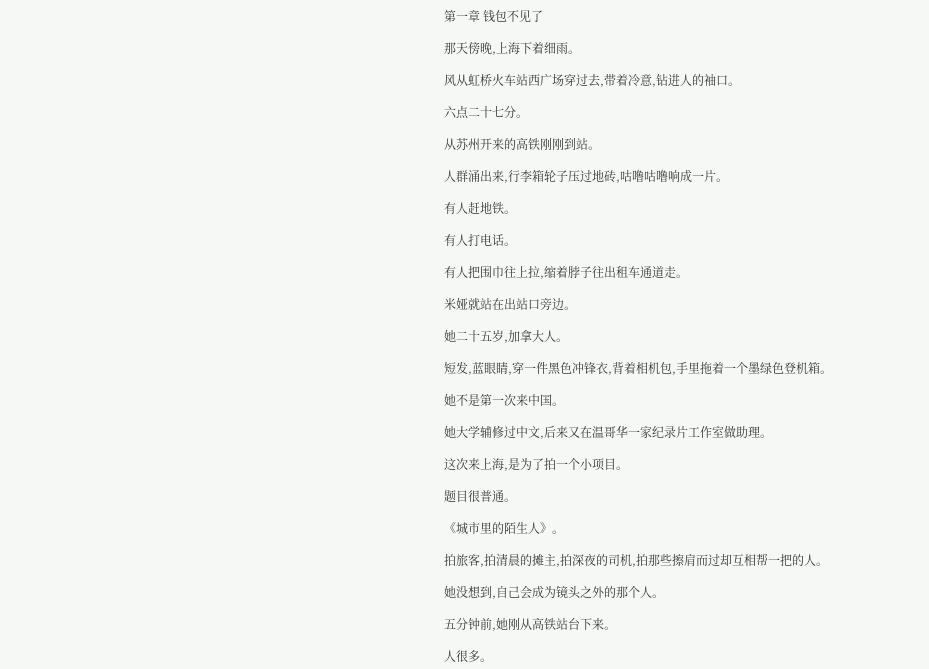第一章 钱包不见了

那天傍晚,上海下着细雨。

风从虹桥火车站西广场穿过去,带着冷意,钻进人的袖口。

六点二十七分。

从苏州开来的高铁刚刚到站。

人群涌出来,行李箱轮子压过地砖,咕噜咕噜响成一片。

有人赶地铁。

有人打电话。

有人把围巾往上拉,缩着脖子往出租车通道走。

米娅就站在出站口旁边。

她二十五岁,加拿大人。

短发,蓝眼睛,穿一件黑色冲锋衣,背着相机包,手里拖着一个墨绿色登机箱。

她不是第一次来中国。

她大学辅修过中文,后来又在温哥华一家纪录片工作室做助理。

这次来上海,是为了拍一个小项目。

题目很普通。

《城市里的陌生人》。

拍旅客,拍清晨的摊主,拍深夜的司机,拍那些擦肩而过却互相帮一把的人。

她没想到,自己会成为镜头之外的那个人。

五分钟前,她刚从高铁站台下来。

人很多。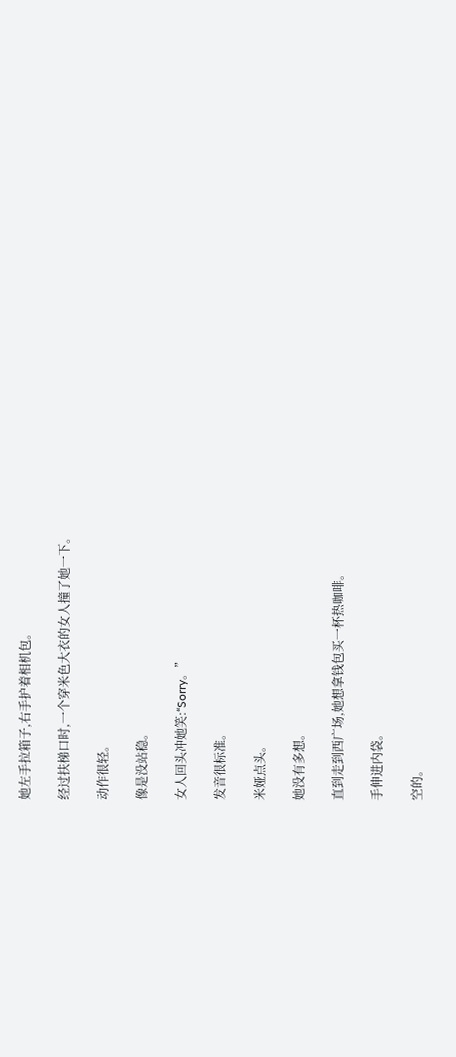她左手拉箱子,右手护着相机包。

经过扶梯口时,一个穿米色大衣的女人撞了她一下。

动作很轻。

像是没站稳。

女人回头冲她笑:“Sorry。”

发音很标准。

米娅点头。

她没有多想。

直到走到西广场,她想拿钱包买一杯热咖啡。

手伸进内袋。

空的。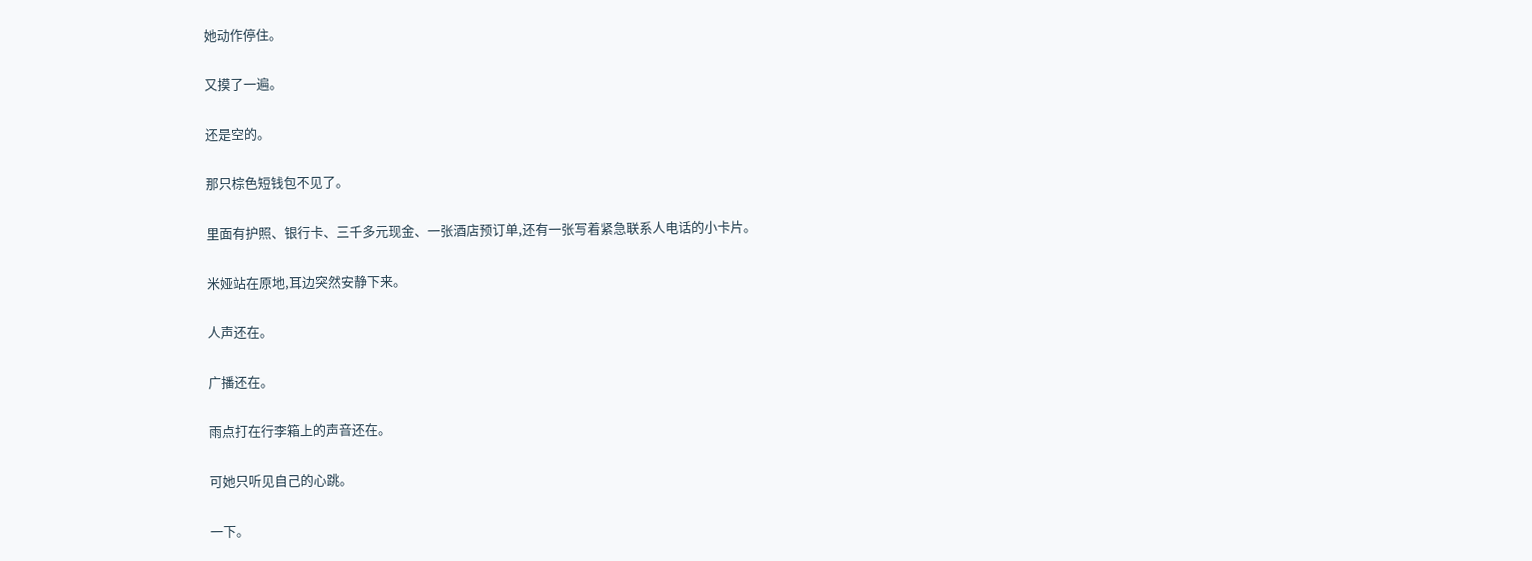她动作停住。

又摸了一遍。

还是空的。

那只棕色短钱包不见了。

里面有护照、银行卡、三千多元现金、一张酒店预订单,还有一张写着紧急联系人电话的小卡片。

米娅站在原地,耳边突然安静下来。

人声还在。

广播还在。

雨点打在行李箱上的声音还在。

可她只听见自己的心跳。

一下。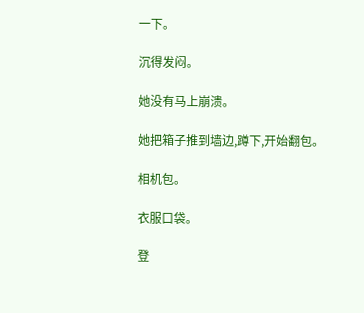一下。

沉得发闷。

她没有马上崩溃。

她把箱子推到墙边,蹲下,开始翻包。

相机包。

衣服口袋。

登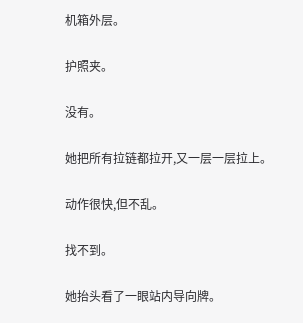机箱外层。

护照夹。

没有。

她把所有拉链都拉开,又一层一层拉上。

动作很快,但不乱。

找不到。

她抬头看了一眼站内导向牌。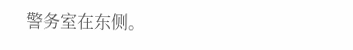警务室在东侧。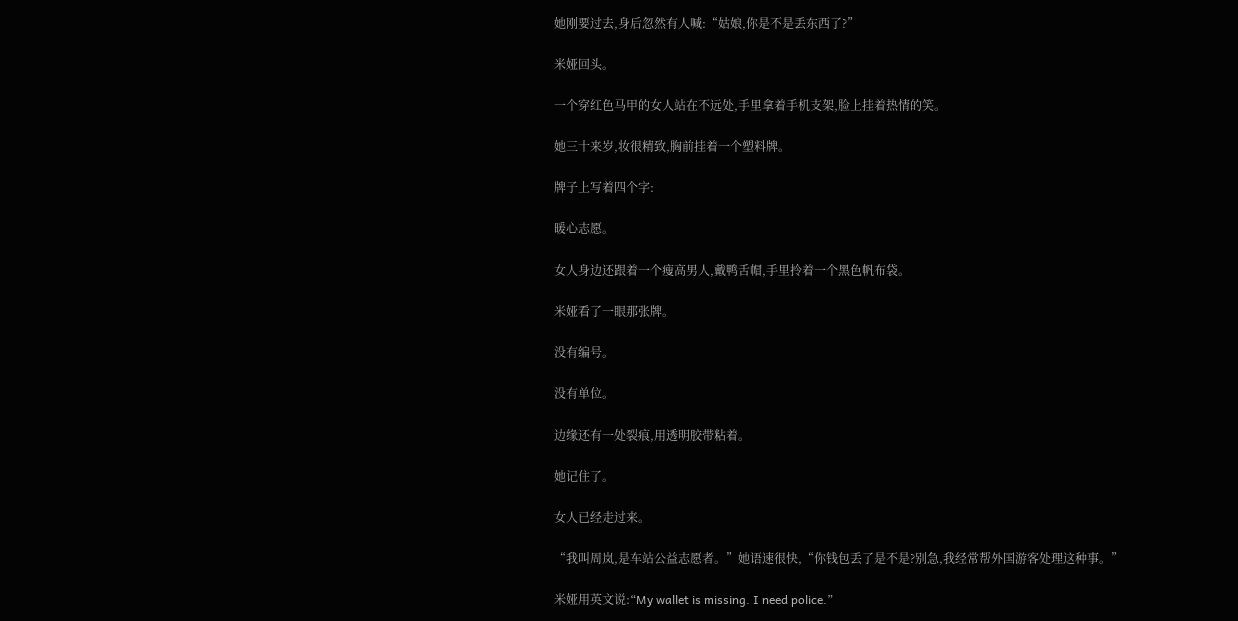她刚要过去,身后忽然有人喊:“姑娘,你是不是丢东西了?”

米娅回头。

一个穿红色马甲的女人站在不远处,手里拿着手机支架,脸上挂着热情的笑。

她三十来岁,妆很精致,胸前挂着一个塑料牌。

牌子上写着四个字:

暖心志愿。

女人身边还跟着一个瘦高男人,戴鸭舌帽,手里拎着一个黑色帆布袋。

米娅看了一眼那张牌。

没有编号。

没有单位。

边缘还有一处裂痕,用透明胶带粘着。

她记住了。

女人已经走过来。

“我叫周岚,是车站公益志愿者。”她语速很快,“你钱包丢了是不是?别急,我经常帮外国游客处理这种事。”

米娅用英文说:“My wallet is missing. I need police.”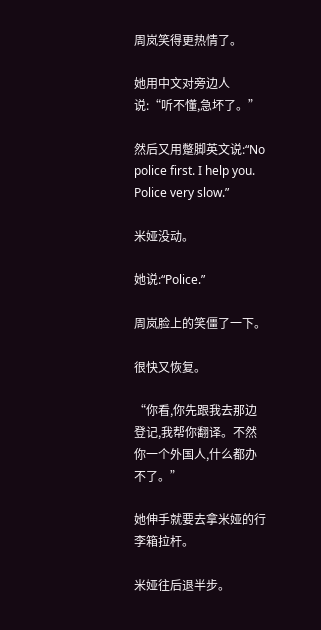周岚笑得更热情了。

她用中文对旁边人说:“听不懂,急坏了。”

然后又用蹩脚英文说:“No police first. I help you. Police very slow.”

米娅没动。

她说:“Police.”

周岚脸上的笑僵了一下。

很快又恢复。

“你看,你先跟我去那边登记,我帮你翻译。不然你一个外国人,什么都办不了。”

她伸手就要去拿米娅的行李箱拉杆。

米娅往后退半步。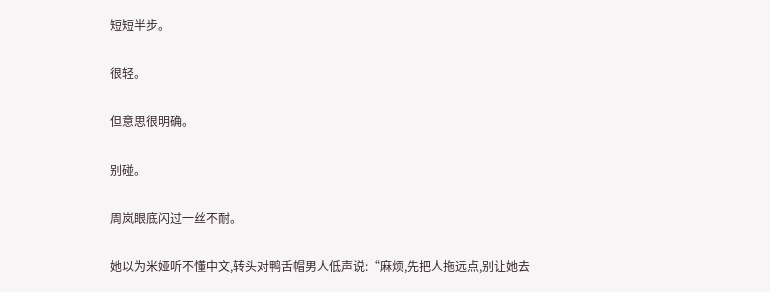短短半步。

很轻。

但意思很明确。

别碰。

周岚眼底闪过一丝不耐。

她以为米娅听不懂中文,转头对鸭舌帽男人低声说:“麻烦,先把人拖远点,别让她去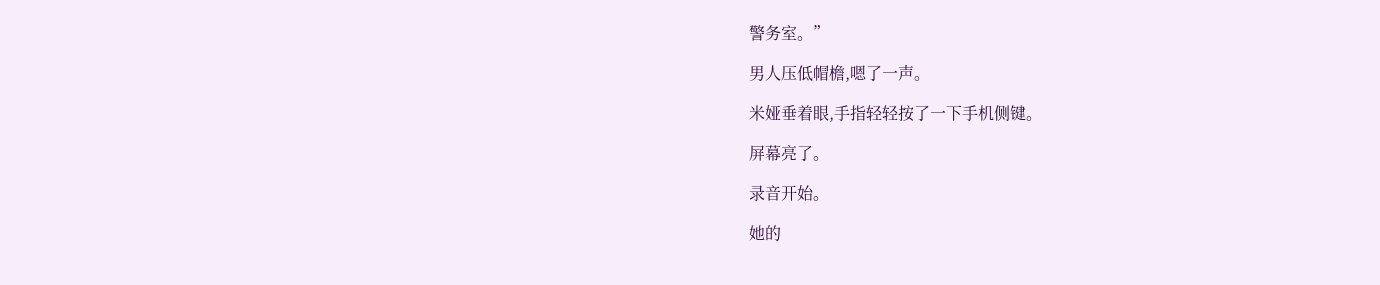警务室。”

男人压低帽檐,嗯了一声。

米娅垂着眼,手指轻轻按了一下手机侧键。

屏幕亮了。

录音开始。

她的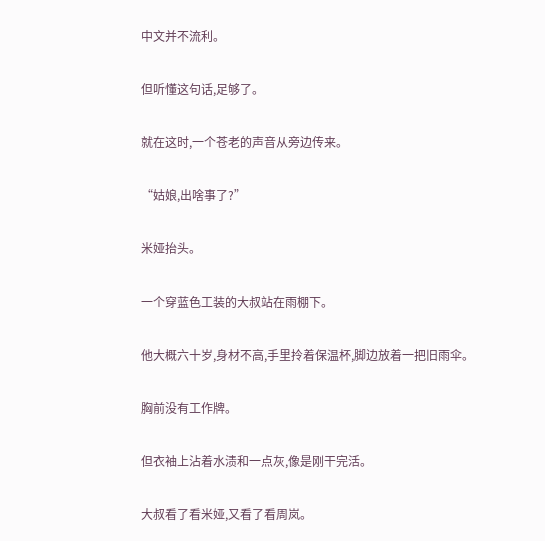中文并不流利。

但听懂这句话,足够了。

就在这时,一个苍老的声音从旁边传来。

“姑娘,出啥事了?”

米娅抬头。

一个穿蓝色工装的大叔站在雨棚下。

他大概六十岁,身材不高,手里拎着保温杯,脚边放着一把旧雨伞。

胸前没有工作牌。

但衣袖上沾着水渍和一点灰,像是刚干完活。

大叔看了看米娅,又看了看周岚。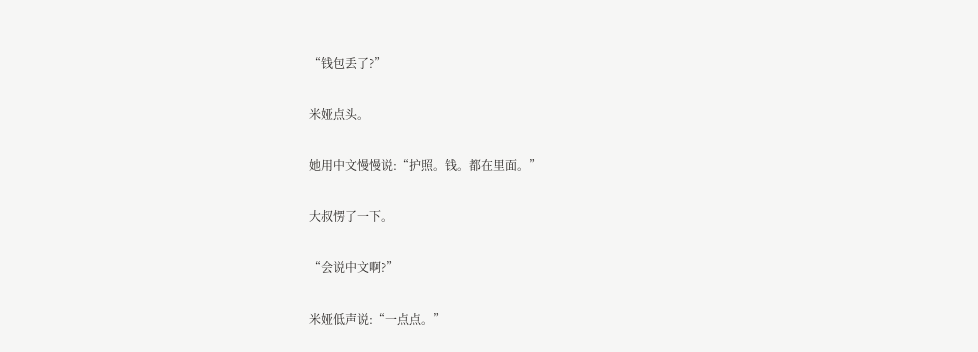“钱包丢了?”

米娅点头。

她用中文慢慢说:“护照。钱。都在里面。”

大叔愣了一下。

“会说中文啊?”

米娅低声说:“一点点。”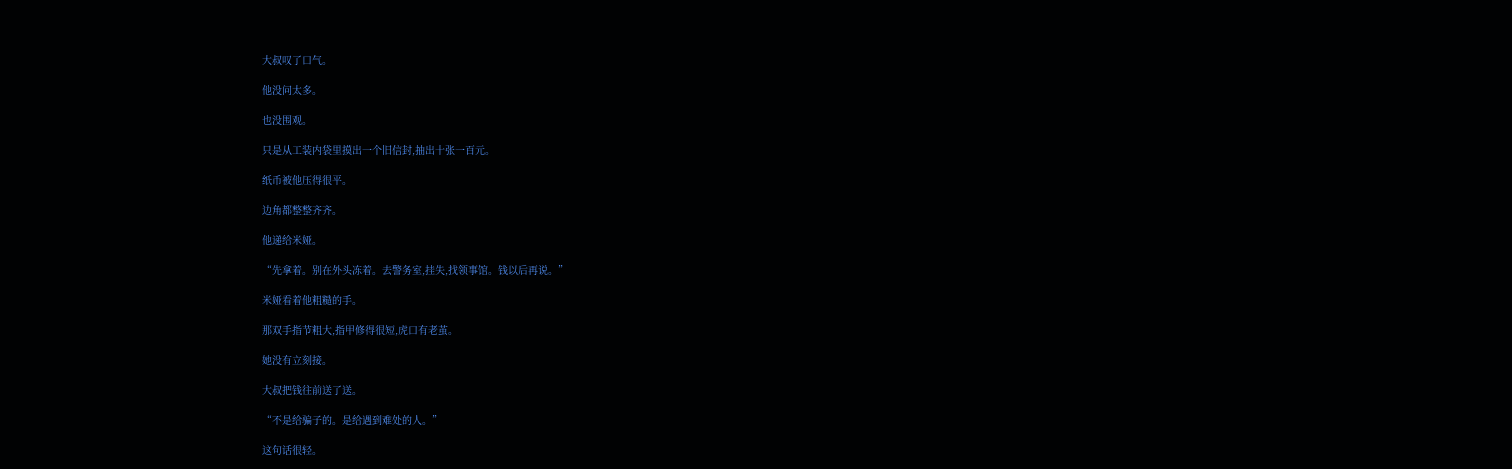大叔叹了口气。

他没问太多。

也没围观。

只是从工装内袋里摸出一个旧信封,抽出十张一百元。

纸币被他压得很平。

边角都整整齐齐。

他递给米娅。

“先拿着。别在外头冻着。去警务室,挂失,找领事馆。钱以后再说。”

米娅看着他粗糙的手。

那双手指节粗大,指甲修得很短,虎口有老茧。

她没有立刻接。

大叔把钱往前送了送。

“不是给骗子的。是给遇到难处的人。”

这句话很轻。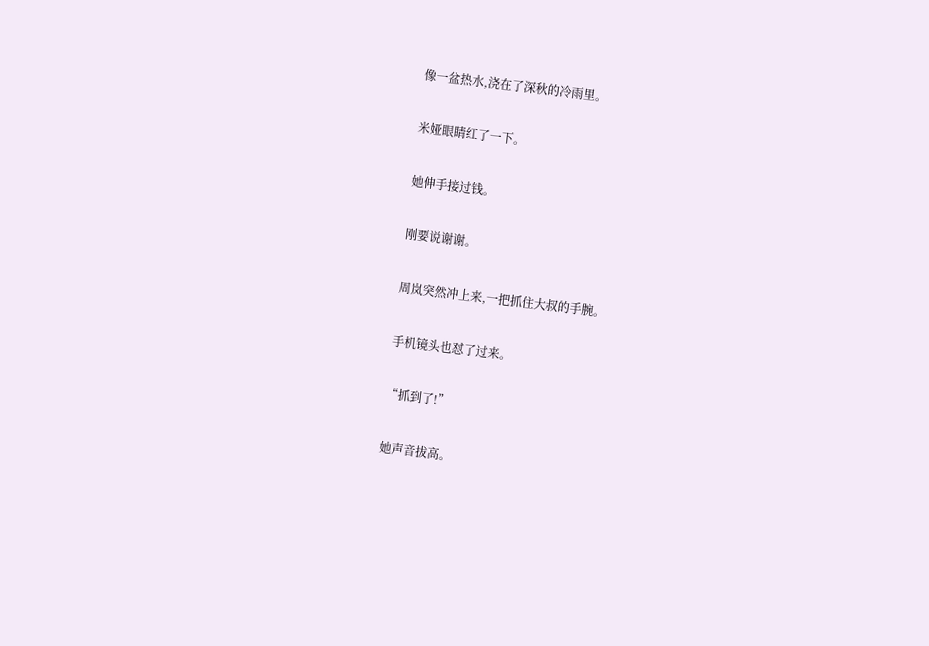像一盆热水,浇在了深秋的冷雨里。

米娅眼睛红了一下。

她伸手接过钱。

刚要说谢谢。

周岚突然冲上来,一把抓住大叔的手腕。

手机镜头也怼了过来。

“抓到了!”

她声音拔高。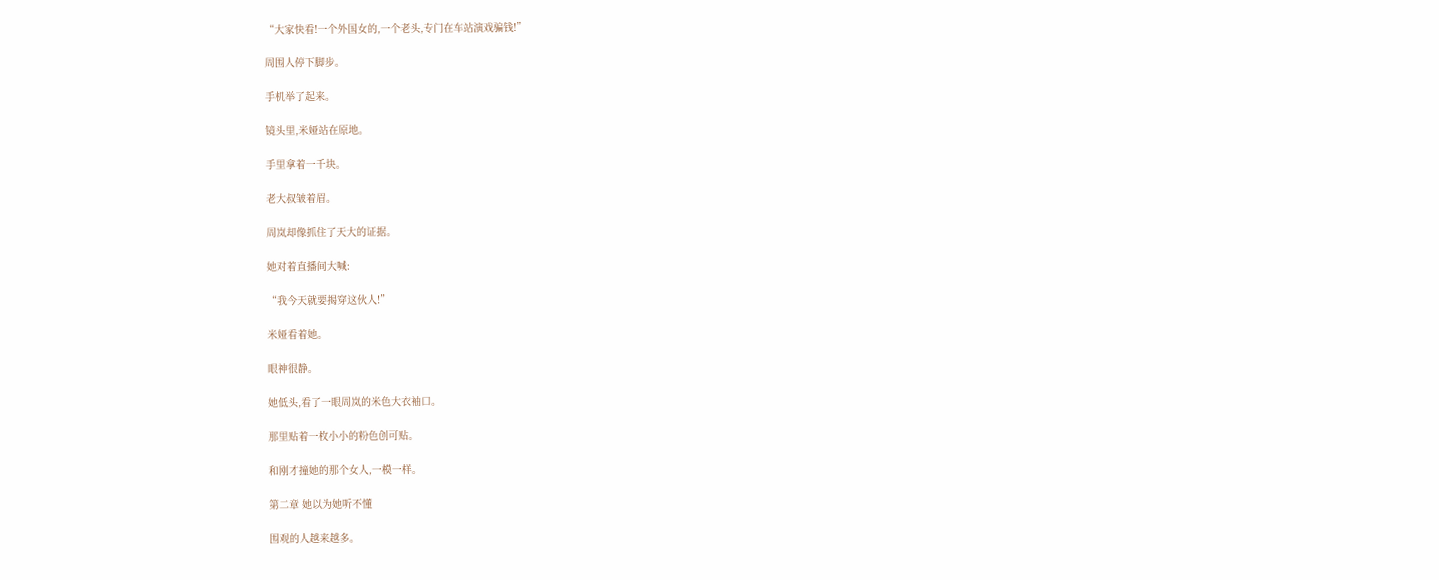“大家快看!一个外国女的,一个老头,专门在车站演戏骗钱!”

周围人停下脚步。

手机举了起来。

镜头里,米娅站在原地。

手里拿着一千块。

老大叔皱着眉。

周岚却像抓住了天大的证据。

她对着直播间大喊:

“我今天就要揭穿这伙人!”

米娅看着她。

眼神很静。

她低头,看了一眼周岚的米色大衣袖口。

那里贴着一枚小小的粉色创可贴。

和刚才撞她的那个女人,一模一样。

第二章 她以为她听不懂

围观的人越来越多。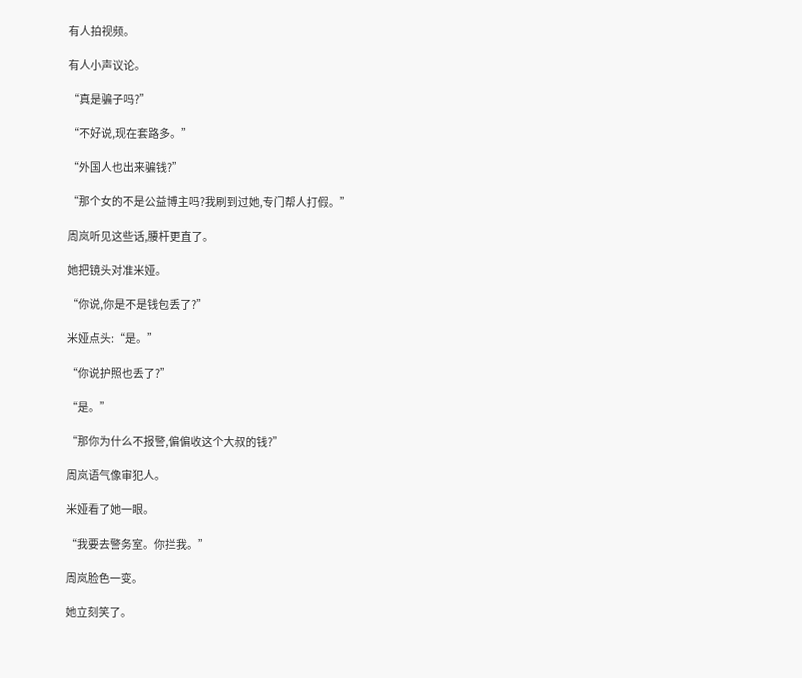有人拍视频。

有人小声议论。

“真是骗子吗?”

“不好说,现在套路多。”

“外国人也出来骗钱?”

“那个女的不是公益博主吗?我刷到过她,专门帮人打假。”

周岚听见这些话,腰杆更直了。

她把镜头对准米娅。

“你说,你是不是钱包丢了?”

米娅点头:“是。”

“你说护照也丢了?”

“是。”

“那你为什么不报警,偏偏收这个大叔的钱?”

周岚语气像审犯人。

米娅看了她一眼。

“我要去警务室。你拦我。”

周岚脸色一变。

她立刻笑了。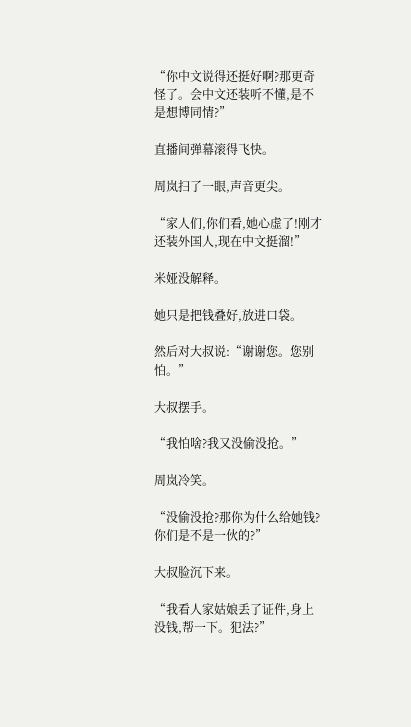“你中文说得还挺好啊?那更奇怪了。会中文还装听不懂,是不是想博同情?”

直播间弹幕滚得飞快。

周岚扫了一眼,声音更尖。

“家人们,你们看,她心虚了!刚才还装外国人,现在中文挺溜!”

米娅没解释。

她只是把钱叠好,放进口袋。

然后对大叔说:“谢谢您。您别怕。”

大叔摆手。

“我怕啥?我又没偷没抢。”

周岚冷笑。

“没偷没抢?那你为什么给她钱?你们是不是一伙的?”

大叔脸沉下来。

“我看人家姑娘丢了证件,身上没钱,帮一下。犯法?”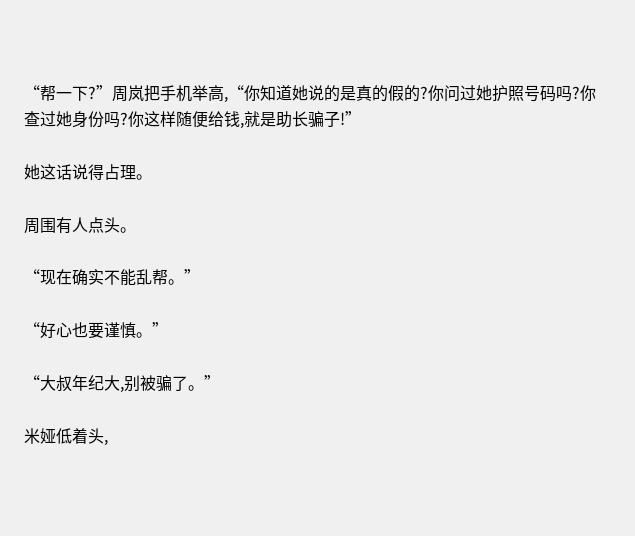“帮一下?”周岚把手机举高,“你知道她说的是真的假的?你问过她护照号码吗?你查过她身份吗?你这样随便给钱,就是助长骗子!”

她这话说得占理。

周围有人点头。

“现在确实不能乱帮。”

“好心也要谨慎。”

“大叔年纪大,别被骗了。”

米娅低着头,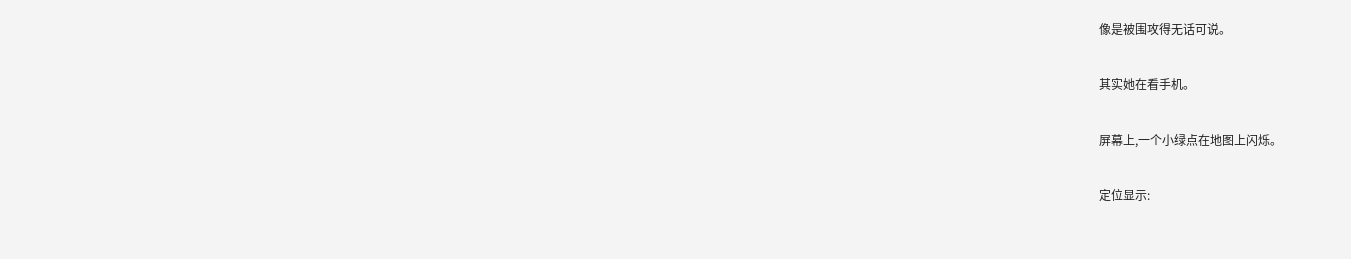像是被围攻得无话可说。

其实她在看手机。

屏幕上,一个小绿点在地图上闪烁。

定位显示: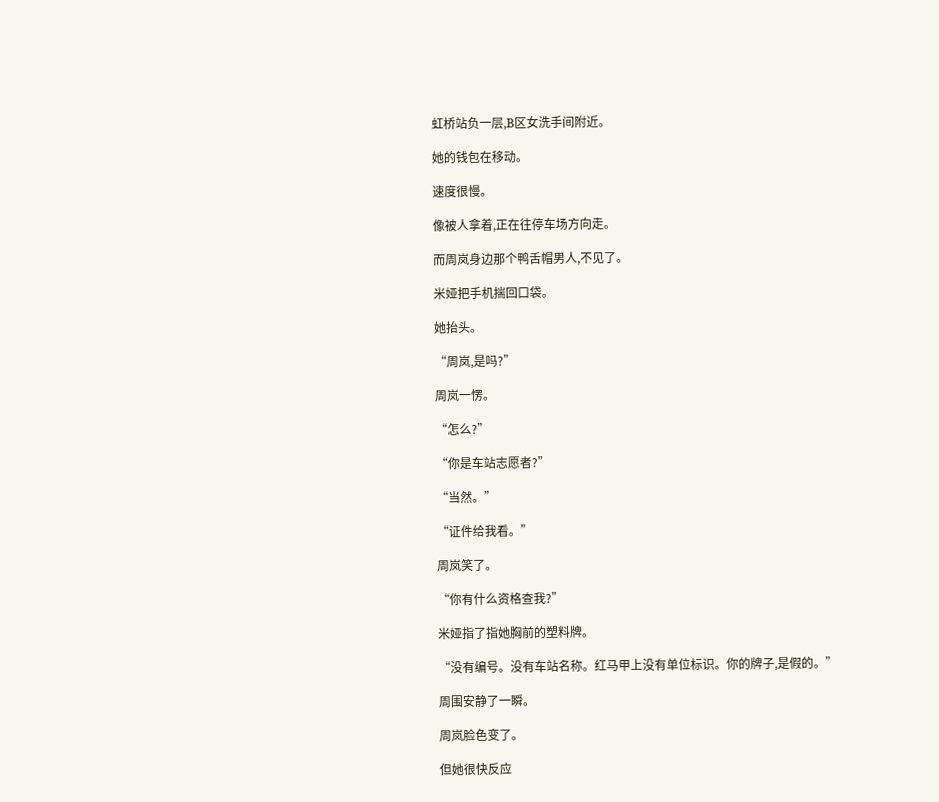虹桥站负一层,B区女洗手间附近。

她的钱包在移动。

速度很慢。

像被人拿着,正在往停车场方向走。

而周岚身边那个鸭舌帽男人,不见了。

米娅把手机揣回口袋。

她抬头。

“周岚,是吗?”

周岚一愣。

“怎么?”

“你是车站志愿者?”

“当然。”

“证件给我看。”

周岚笑了。

“你有什么资格查我?”

米娅指了指她胸前的塑料牌。

“没有编号。没有车站名称。红马甲上没有单位标识。你的牌子,是假的。”

周围安静了一瞬。

周岚脸色变了。

但她很快反应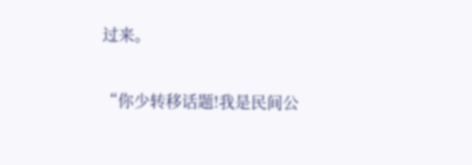过来。

“你少转移话题!我是民间公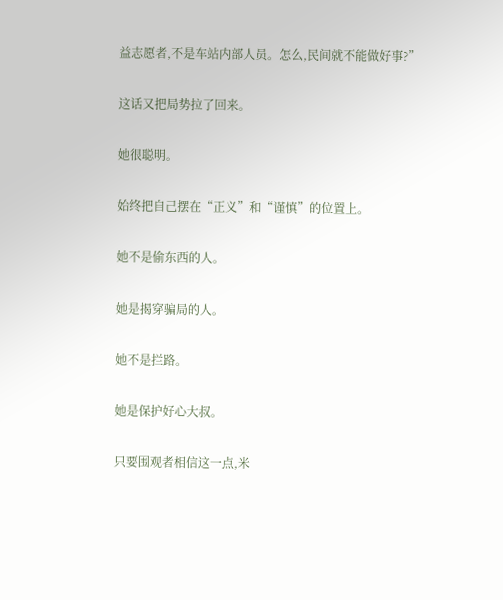益志愿者,不是车站内部人员。怎么,民间就不能做好事?”

这话又把局势拉了回来。

她很聪明。

始终把自己摆在“正义”和“谨慎”的位置上。

她不是偷东西的人。

她是揭穿骗局的人。

她不是拦路。

她是保护好心大叔。

只要围观者相信这一点,米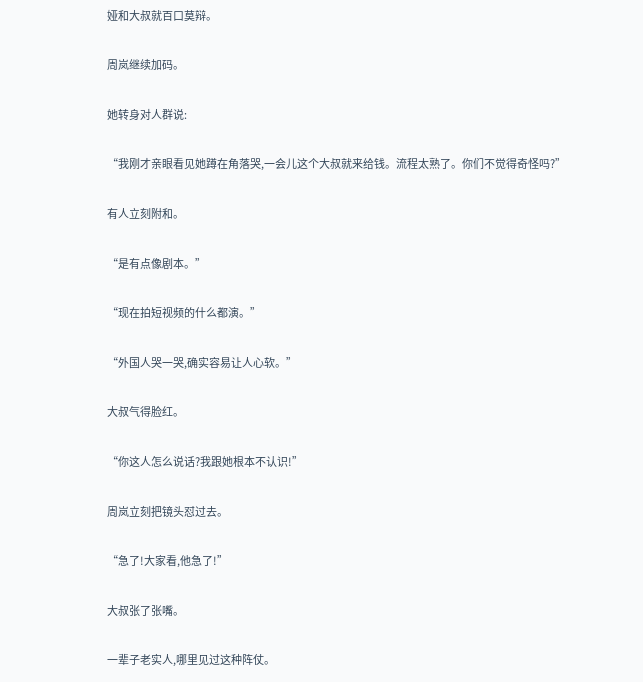娅和大叔就百口莫辩。

周岚继续加码。

她转身对人群说:

“我刚才亲眼看见她蹲在角落哭,一会儿这个大叔就来给钱。流程太熟了。你们不觉得奇怪吗?”

有人立刻附和。

“是有点像剧本。”

“现在拍短视频的什么都演。”

“外国人哭一哭,确实容易让人心软。”

大叔气得脸红。

“你这人怎么说话?我跟她根本不认识!”

周岚立刻把镜头怼过去。

“急了!大家看,他急了!”

大叔张了张嘴。

一辈子老实人,哪里见过这种阵仗。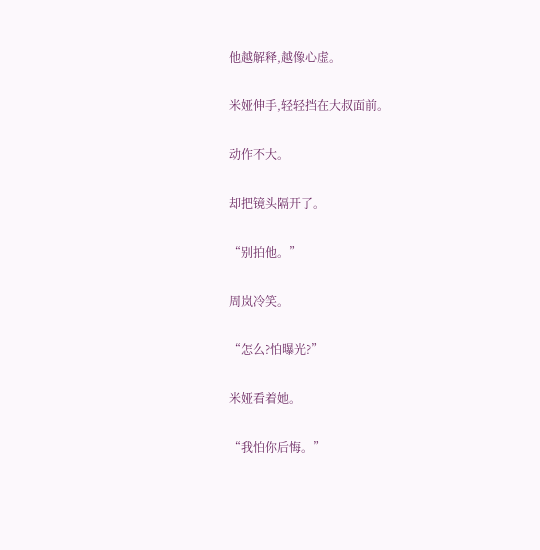他越解释,越像心虚。

米娅伸手,轻轻挡在大叔面前。

动作不大。

却把镜头隔开了。

“别拍他。”

周岚冷笑。

“怎么?怕曝光?”

米娅看着她。

“我怕你后悔。”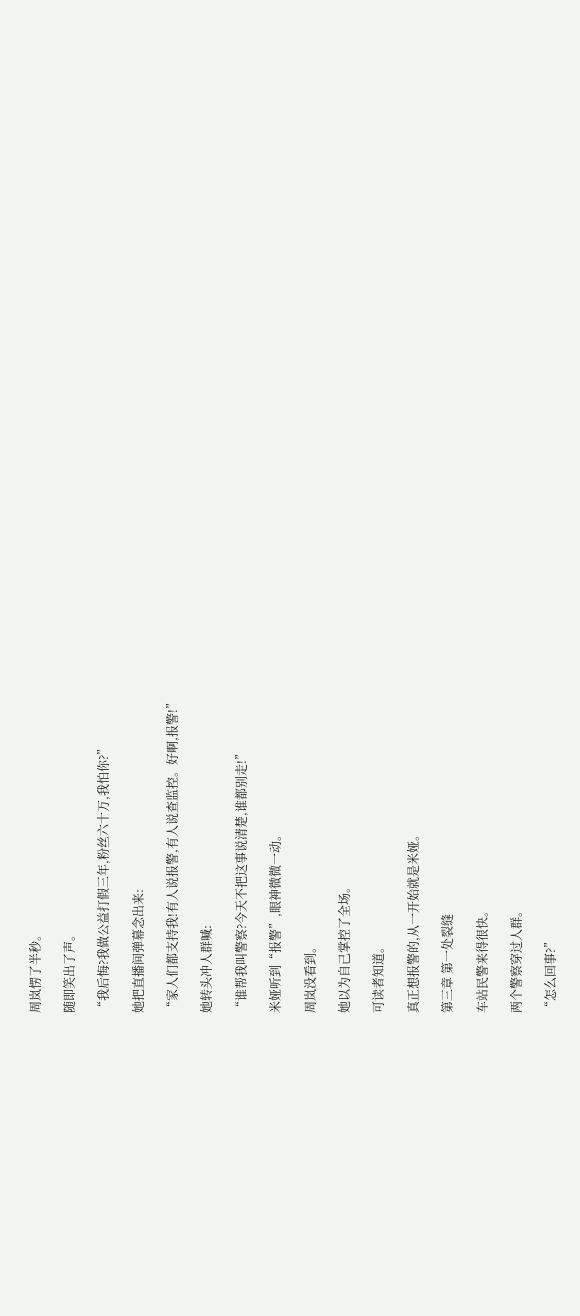周岚愣了半秒。

随即笑出了声。

“我后悔?我做公益打假三年,粉丝六十万,我怕你?”

她把直播间弹幕念出来:

“家人们都支持我!有人说报警,有人说查监控。好啊,报警!”

她转头冲人群喊:

“谁帮我叫警察?今天不把这事说清楚,谁都别走!”

米娅听到“报警”,眼神微微一动。

周岚没看到。

她以为自己掌控了全场。

可读者知道。

真正想报警的,从一开始就是米娅。

第三章 第一处裂缝

车站民警来得很快。

两个警察穿过人群。

“怎么回事?”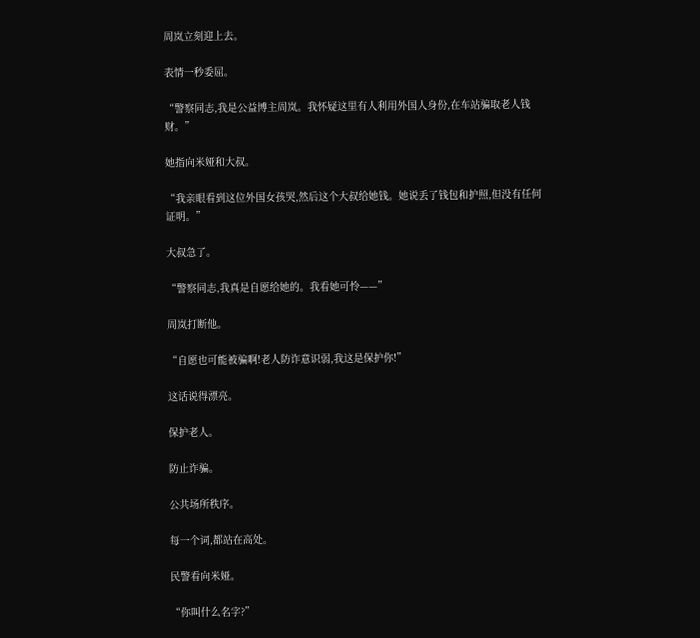周岚立刻迎上去。

表情一秒委屈。

“警察同志,我是公益博主周岚。我怀疑这里有人利用外国人身份,在车站骗取老人钱财。”

她指向米娅和大叔。

“我亲眼看到这位外国女孩哭,然后这个大叔给她钱。她说丢了钱包和护照,但没有任何证明。”

大叔急了。

“警察同志,我真是自愿给她的。我看她可怜——”

周岚打断他。

“自愿也可能被骗啊!老人防诈意识弱,我这是保护你!”

这话说得漂亮。

保护老人。

防止诈骗。

公共场所秩序。

每一个词,都站在高处。

民警看向米娅。

“你叫什么名字?”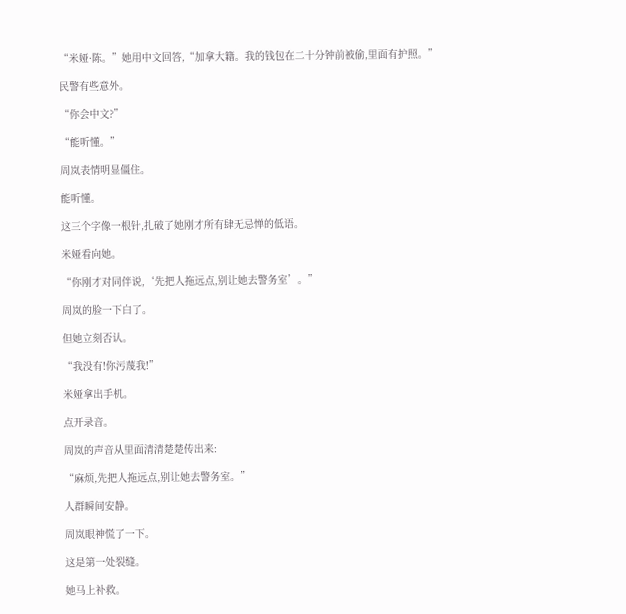“米娅·陈。”她用中文回答,“加拿大籍。我的钱包在二十分钟前被偷,里面有护照。”

民警有些意外。

“你会中文?”

“能听懂。”

周岚表情明显僵住。

能听懂。

这三个字像一根针,扎破了她刚才所有肆无忌惮的低语。

米娅看向她。

“你刚才对同伴说,‘先把人拖远点,别让她去警务室’。”

周岚的脸一下白了。

但她立刻否认。

“我没有!你污蔑我!”

米娅拿出手机。

点开录音。

周岚的声音从里面清清楚楚传出来:

“麻烦,先把人拖远点,别让她去警务室。”

人群瞬间安静。

周岚眼神慌了一下。

这是第一处裂缝。

她马上补救。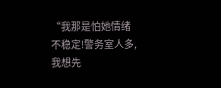“我那是怕她情绪不稳定!警务室人多,我想先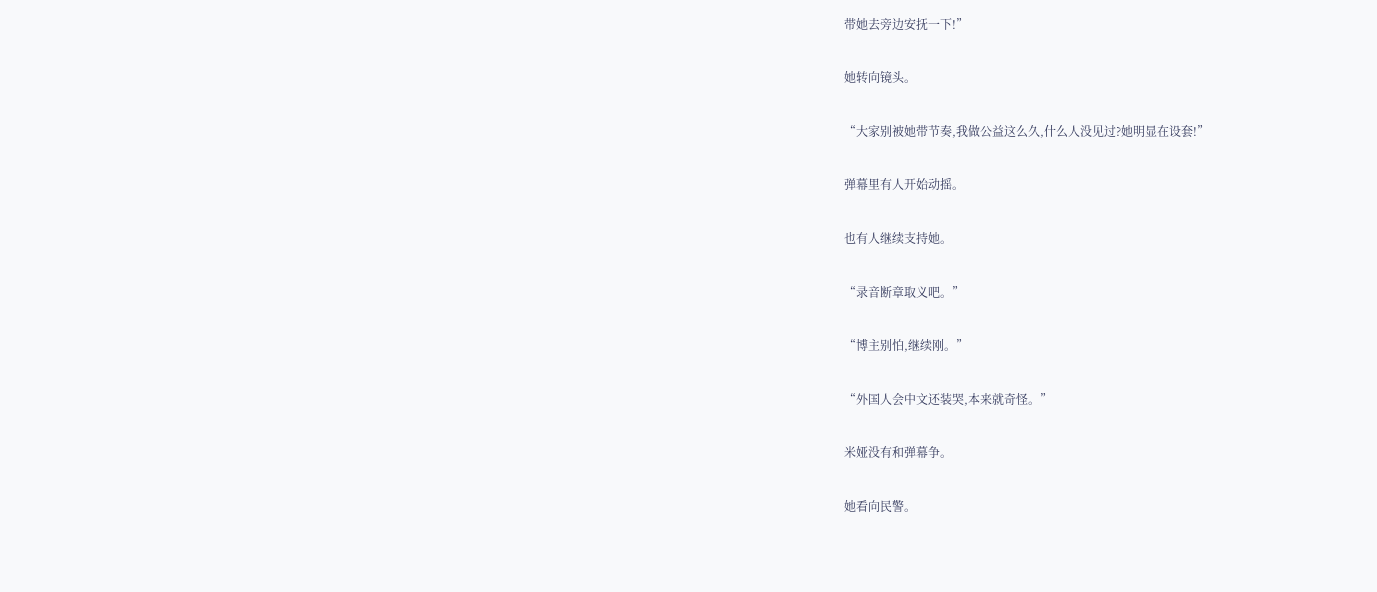带她去旁边安抚一下!”

她转向镜头。

“大家别被她带节奏,我做公益这么久,什么人没见过?她明显在设套!”

弹幕里有人开始动摇。

也有人继续支持她。

“录音断章取义吧。”

“博主别怕,继续刚。”

“外国人会中文还装哭,本来就奇怪。”

米娅没有和弹幕争。

她看向民警。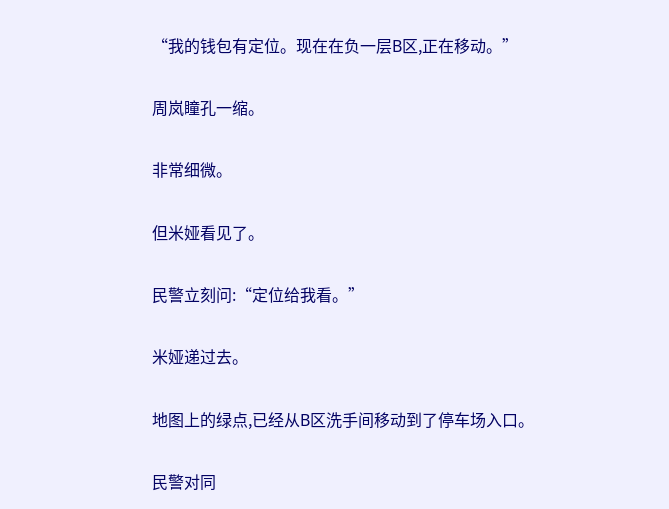“我的钱包有定位。现在在负一层B区,正在移动。”

周岚瞳孔一缩。

非常细微。

但米娅看见了。

民警立刻问:“定位给我看。”

米娅递过去。

地图上的绿点,已经从B区洗手间移动到了停车场入口。

民警对同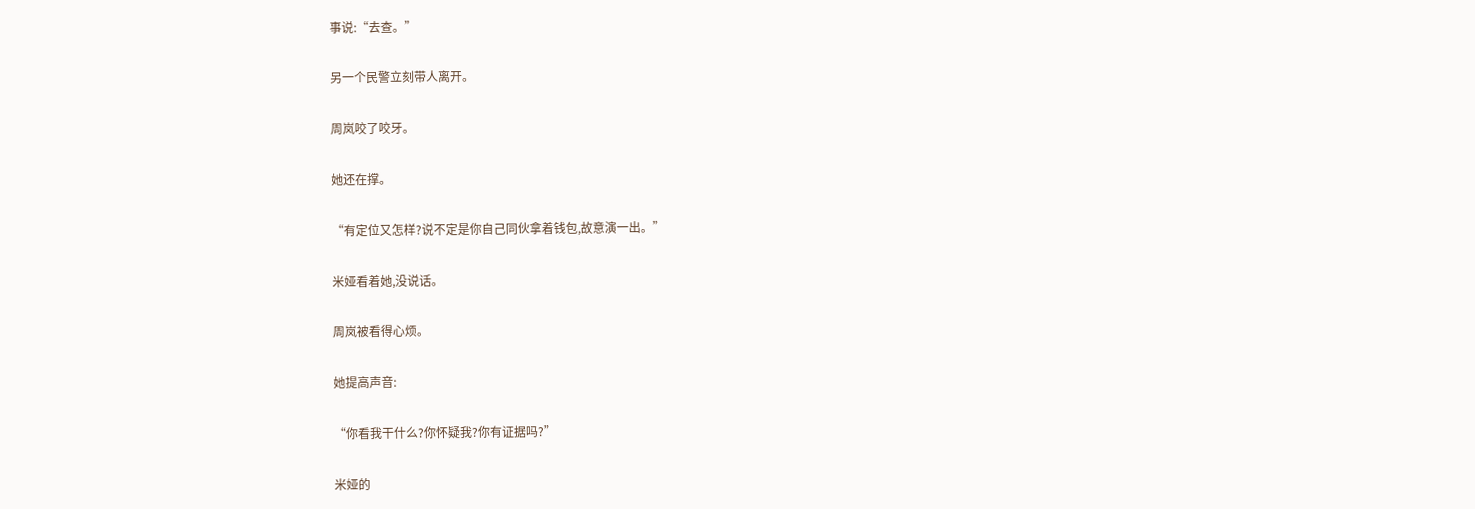事说:“去查。”

另一个民警立刻带人离开。

周岚咬了咬牙。

她还在撑。

“有定位又怎样?说不定是你自己同伙拿着钱包,故意演一出。”

米娅看着她,没说话。

周岚被看得心烦。

她提高声音:

“你看我干什么?你怀疑我?你有证据吗?”

米娅的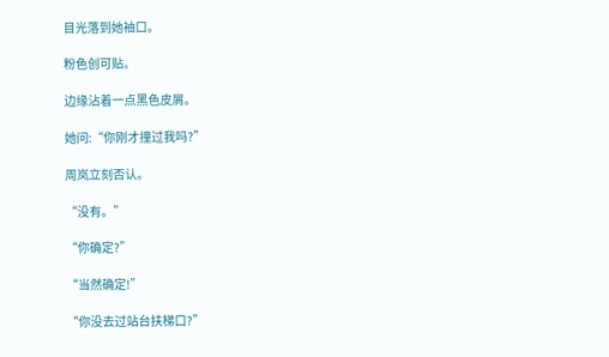目光落到她袖口。

粉色创可贴。

边缘沾着一点黑色皮屑。

她问:“你刚才撞过我吗?”

周岚立刻否认。

“没有。”

“你确定?”

“当然确定!”

“你没去过站台扶梯口?”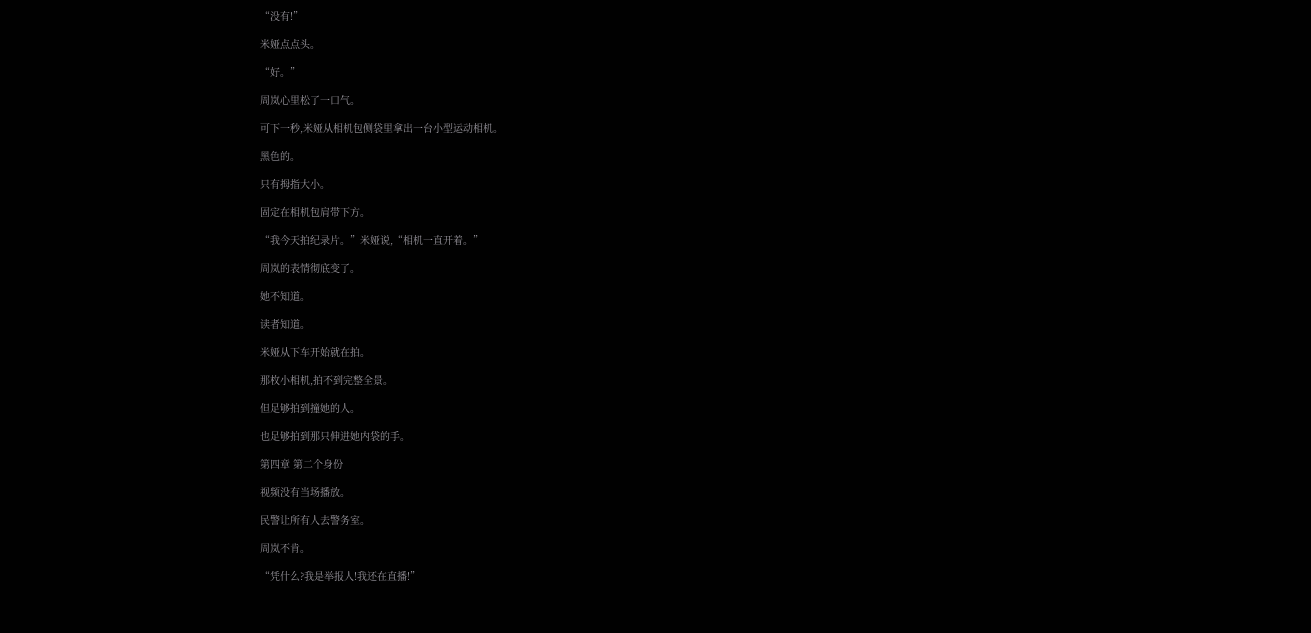“没有!”

米娅点点头。

“好。”

周岚心里松了一口气。

可下一秒,米娅从相机包侧袋里拿出一台小型运动相机。

黑色的。

只有拇指大小。

固定在相机包肩带下方。

“我今天拍纪录片。”米娅说,“相机一直开着。”

周岚的表情彻底变了。

她不知道。

读者知道。

米娅从下车开始就在拍。

那枚小相机,拍不到完整全景。

但足够拍到撞她的人。

也足够拍到那只伸进她内袋的手。

第四章 第二个身份

视频没有当场播放。

民警让所有人去警务室。

周岚不肯。

“凭什么?我是举报人!我还在直播!”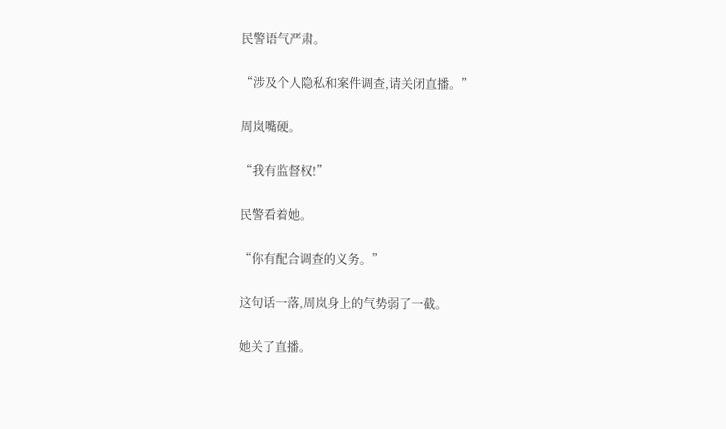民警语气严肃。

“涉及个人隐私和案件调查,请关闭直播。”

周岚嘴硬。

“我有监督权!”

民警看着她。

“你有配合调查的义务。”

这句话一落,周岚身上的气势弱了一截。

她关了直播。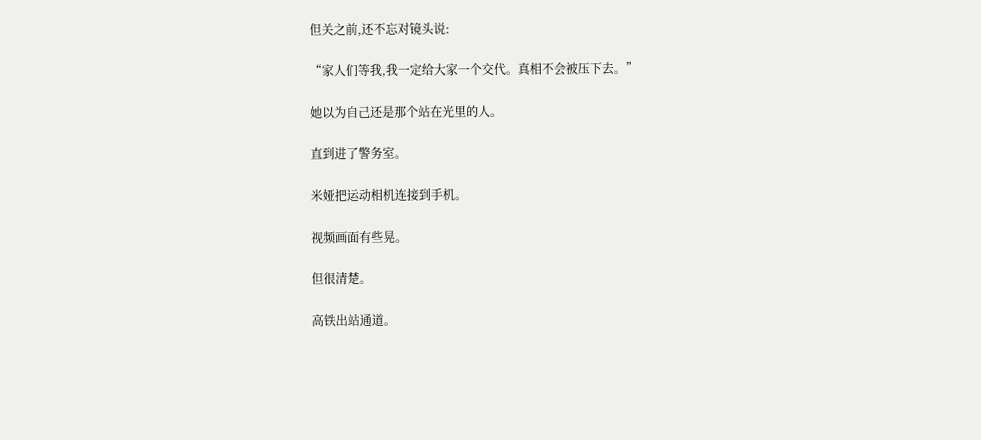但关之前,还不忘对镜头说:

“家人们等我,我一定给大家一个交代。真相不会被压下去。”

她以为自己还是那个站在光里的人。

直到进了警务室。

米娅把运动相机连接到手机。

视频画面有些晃。

但很清楚。

高铁出站通道。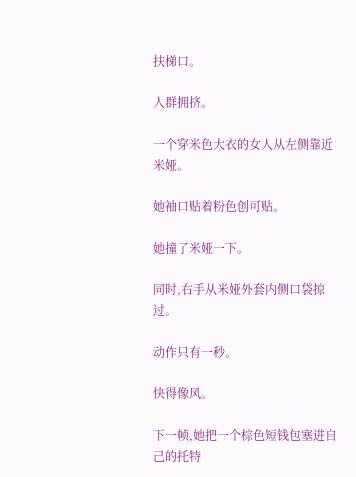扶梯口。

人群拥挤。

一个穿米色大衣的女人从左侧靠近米娅。

她袖口贴着粉色创可贴。

她撞了米娅一下。

同时,右手从米娅外套内侧口袋掠过。

动作只有一秒。

快得像风。

下一帧,她把一个棕色短钱包塞进自己的托特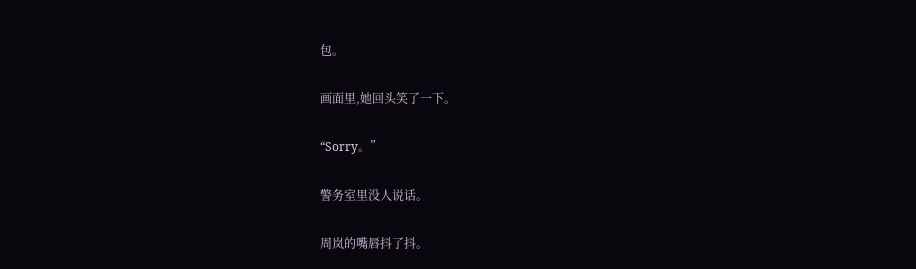包。

画面里,她回头笑了一下。

“Sorry。”

警务室里没人说话。

周岚的嘴唇抖了抖。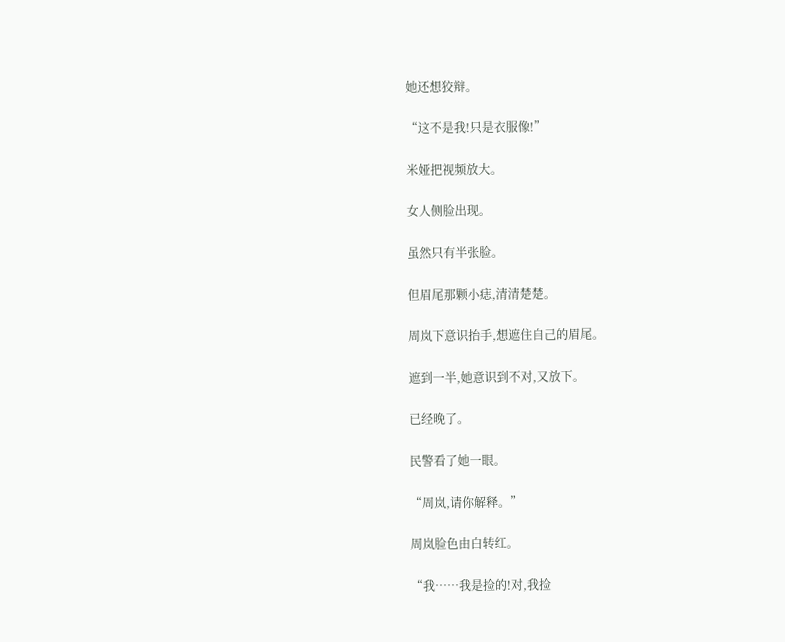她还想狡辩。

“这不是我!只是衣服像!”

米娅把视频放大。

女人侧脸出现。

虽然只有半张脸。

但眉尾那颗小痣,清清楚楚。

周岚下意识抬手,想遮住自己的眉尾。

遮到一半,她意识到不对,又放下。

已经晚了。

民警看了她一眼。

“周岚,请你解释。”

周岚脸色由白转红。

“我……我是捡的!对,我捡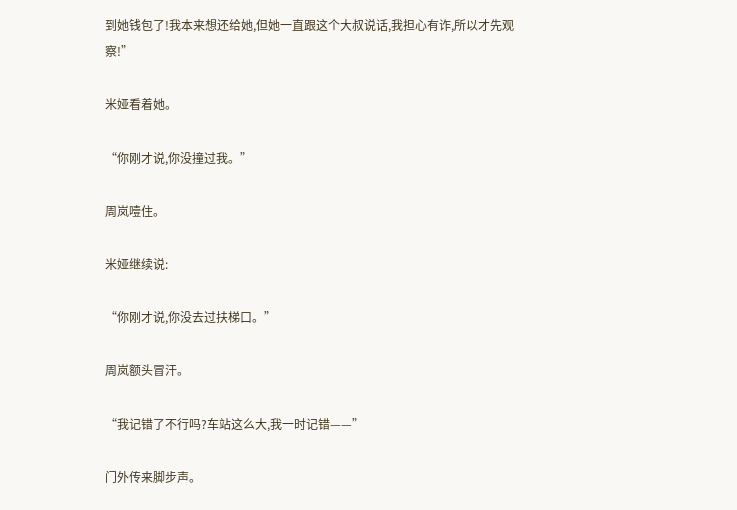到她钱包了!我本来想还给她,但她一直跟这个大叔说话,我担心有诈,所以才先观察!”

米娅看着她。

“你刚才说,你没撞过我。”

周岚噎住。

米娅继续说:

“你刚才说,你没去过扶梯口。”

周岚额头冒汗。

“我记错了不行吗?车站这么大,我一时记错——”

门外传来脚步声。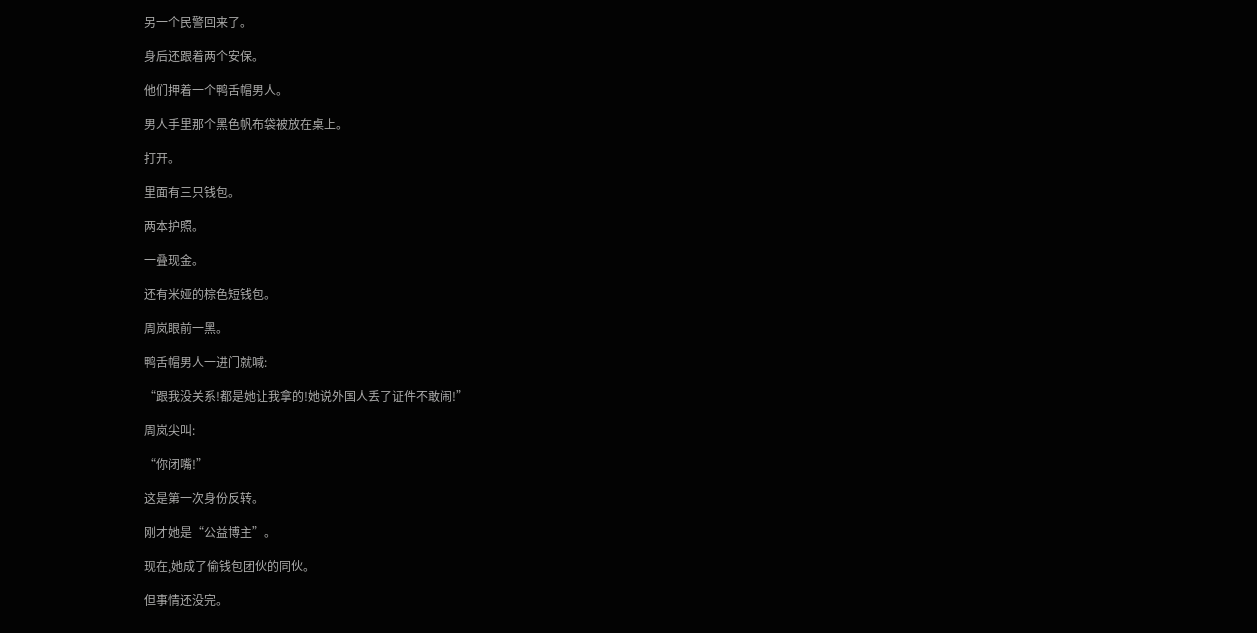另一个民警回来了。

身后还跟着两个安保。

他们押着一个鸭舌帽男人。

男人手里那个黑色帆布袋被放在桌上。

打开。

里面有三只钱包。

两本护照。

一叠现金。

还有米娅的棕色短钱包。

周岚眼前一黑。

鸭舌帽男人一进门就喊:

“跟我没关系!都是她让我拿的!她说外国人丢了证件不敢闹!”

周岚尖叫:

“你闭嘴!”

这是第一次身份反转。

刚才她是“公益博主”。

现在,她成了偷钱包团伙的同伙。

但事情还没完。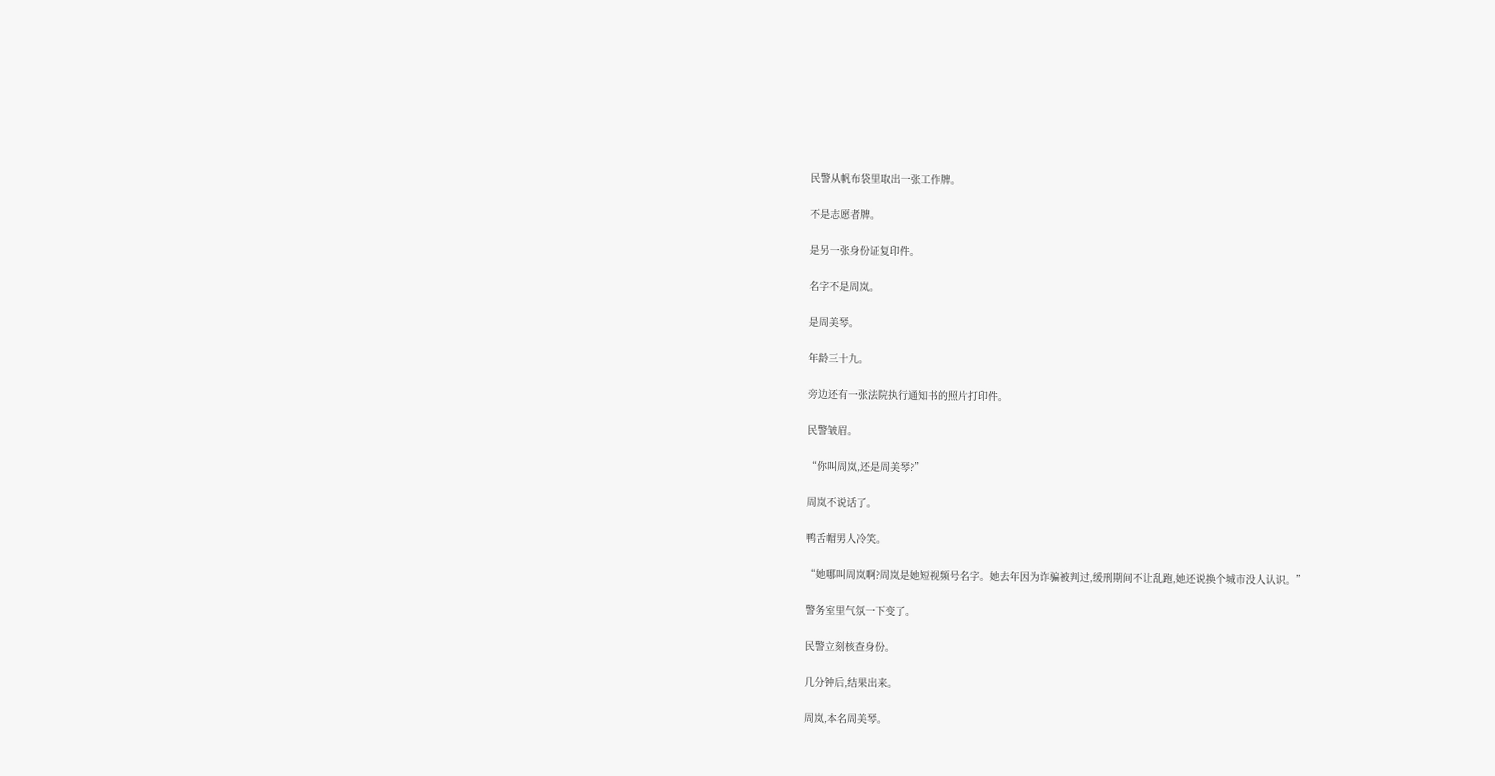民警从帆布袋里取出一张工作牌。

不是志愿者牌。

是另一张身份证复印件。

名字不是周岚。

是周美琴。

年龄三十九。

旁边还有一张法院执行通知书的照片打印件。

民警皱眉。

“你叫周岚,还是周美琴?”

周岚不说话了。

鸭舌帽男人冷笑。

“她哪叫周岚啊?周岚是她短视频号名字。她去年因为诈骗被判过,缓刑期间不让乱跑,她还说换个城市没人认识。”

警务室里气氛一下变了。

民警立刻核查身份。

几分钟后,结果出来。

周岚,本名周美琴。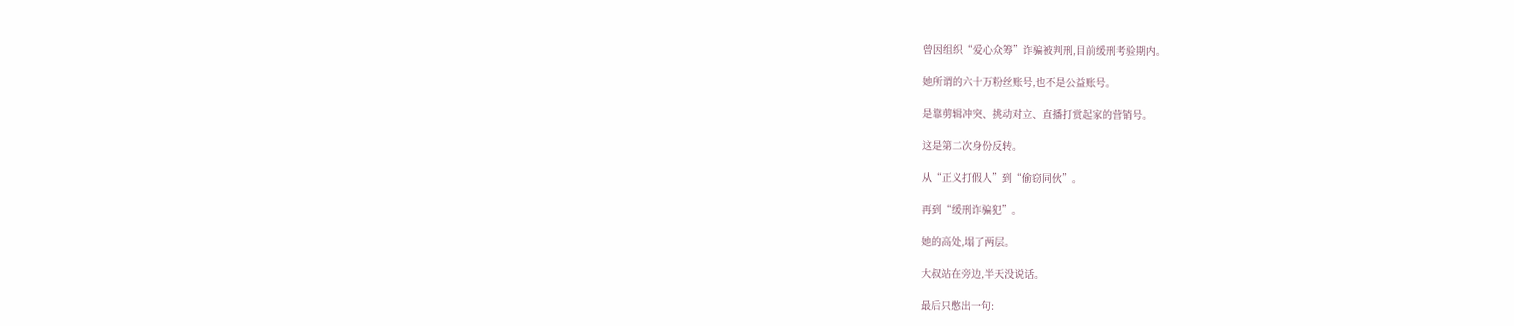曾因组织“爱心众筹”诈骗被判刑,目前缓刑考验期内。

她所谓的六十万粉丝账号,也不是公益账号。

是靠剪辑冲突、挑动对立、直播打赏起家的营销号。

这是第二次身份反转。

从“正义打假人”到“偷窃同伙”。

再到“缓刑诈骗犯”。

她的高处,塌了两层。

大叔站在旁边,半天没说话。

最后只憋出一句: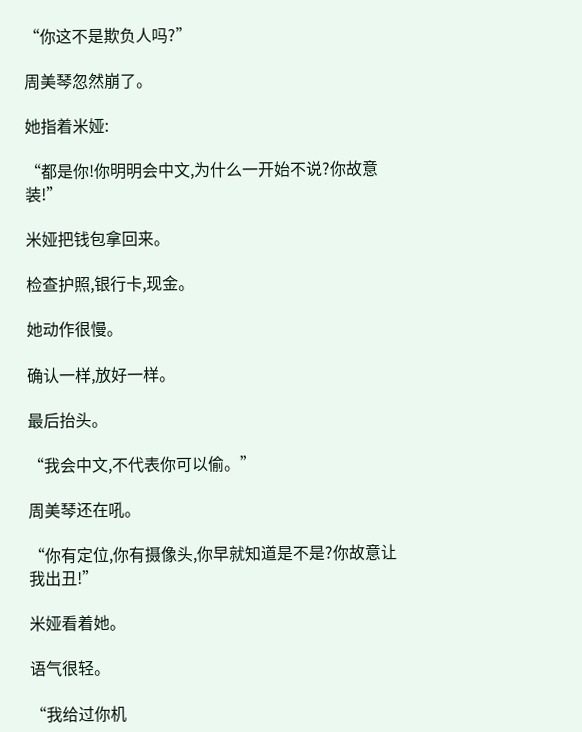“你这不是欺负人吗?”

周美琴忽然崩了。

她指着米娅:

“都是你!你明明会中文,为什么一开始不说?你故意装!”

米娅把钱包拿回来。

检查护照,银行卡,现金。

她动作很慢。

确认一样,放好一样。

最后抬头。

“我会中文,不代表你可以偷。”

周美琴还在吼。

“你有定位,你有摄像头,你早就知道是不是?你故意让我出丑!”

米娅看着她。

语气很轻。

“我给过你机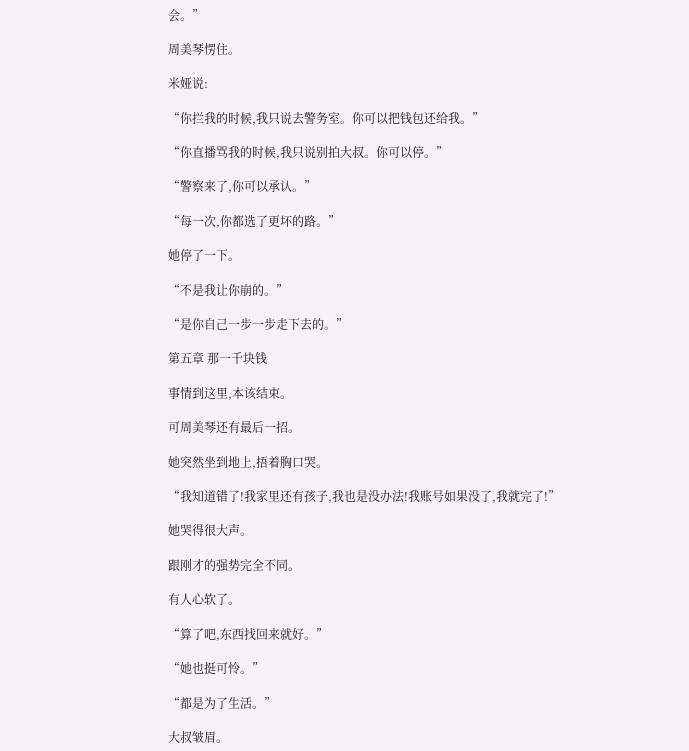会。”

周美琴愣住。

米娅说:

“你拦我的时候,我只说去警务室。你可以把钱包还给我。”

“你直播骂我的时候,我只说别拍大叔。你可以停。”

“警察来了,你可以承认。”

“每一次,你都选了更坏的路。”

她停了一下。

“不是我让你崩的。”

“是你自己一步一步走下去的。”

第五章 那一千块钱

事情到这里,本该结束。

可周美琴还有最后一招。

她突然坐到地上,捂着胸口哭。

“我知道错了!我家里还有孩子,我也是没办法!我账号如果没了,我就完了!”

她哭得很大声。

跟刚才的强势完全不同。

有人心软了。

“算了吧,东西找回来就好。”

“她也挺可怜。”

“都是为了生活。”

大叔皱眉。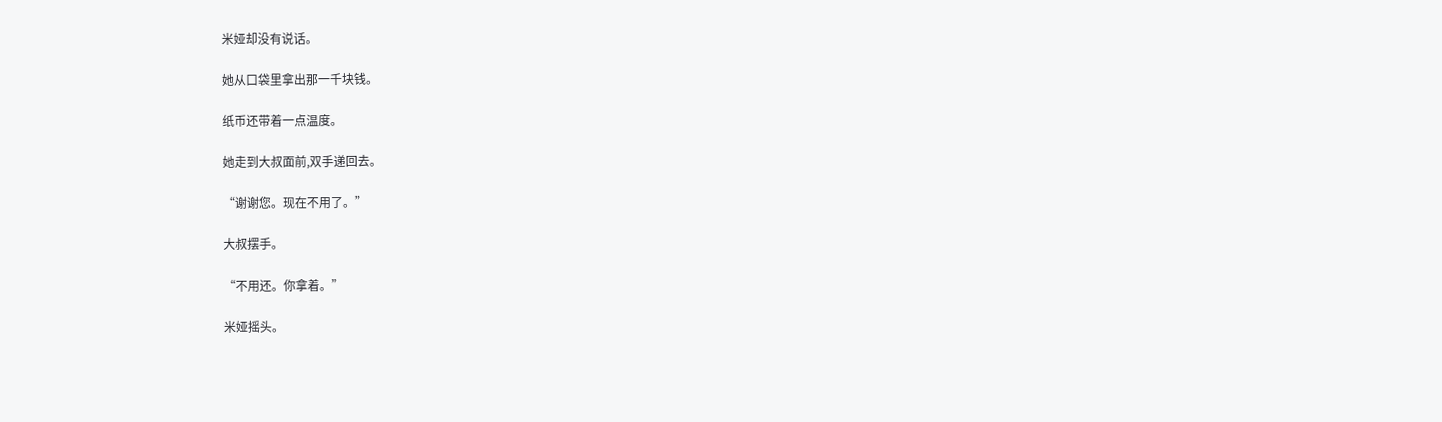米娅却没有说话。

她从口袋里拿出那一千块钱。

纸币还带着一点温度。

她走到大叔面前,双手递回去。

“谢谢您。现在不用了。”

大叔摆手。

“不用还。你拿着。”

米娅摇头。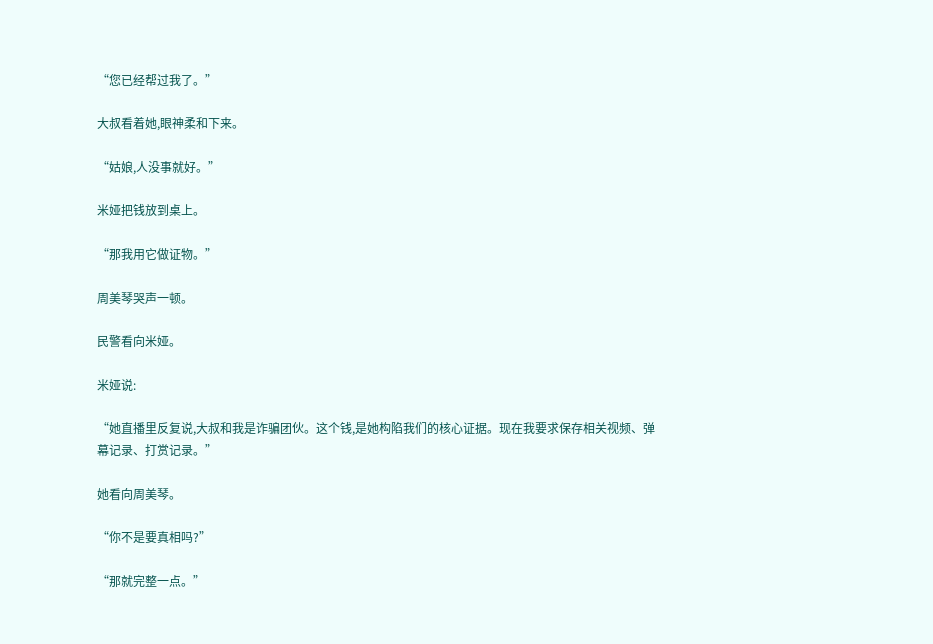“您已经帮过我了。”

大叔看着她,眼神柔和下来。

“姑娘,人没事就好。”

米娅把钱放到桌上。

“那我用它做证物。”

周美琴哭声一顿。

民警看向米娅。

米娅说:

“她直播里反复说,大叔和我是诈骗团伙。这个钱,是她构陷我们的核心证据。现在我要求保存相关视频、弹幕记录、打赏记录。”

她看向周美琴。

“你不是要真相吗?”

“那就完整一点。”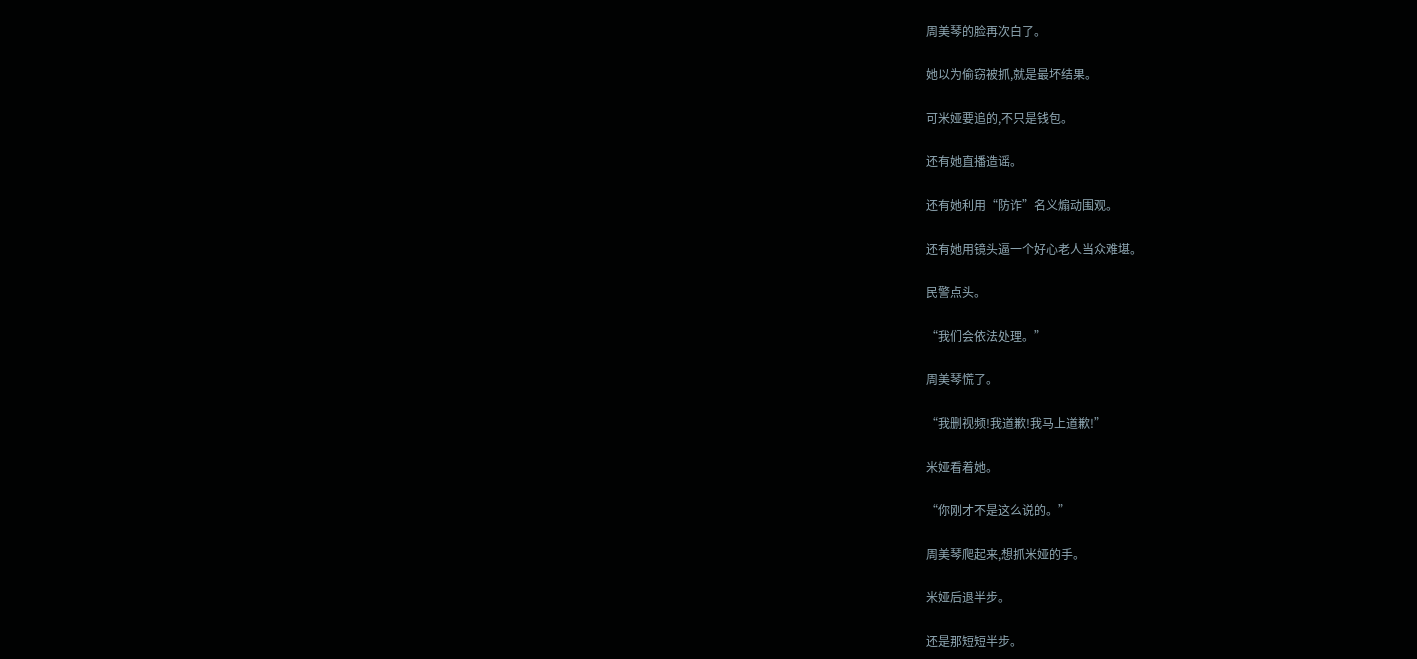周美琴的脸再次白了。

她以为偷窃被抓,就是最坏结果。

可米娅要追的,不只是钱包。

还有她直播造谣。

还有她利用“防诈”名义煽动围观。

还有她用镜头逼一个好心老人当众难堪。

民警点头。

“我们会依法处理。”

周美琴慌了。

“我删视频!我道歉!我马上道歉!”

米娅看着她。

“你刚才不是这么说的。”

周美琴爬起来,想抓米娅的手。

米娅后退半步。

还是那短短半步。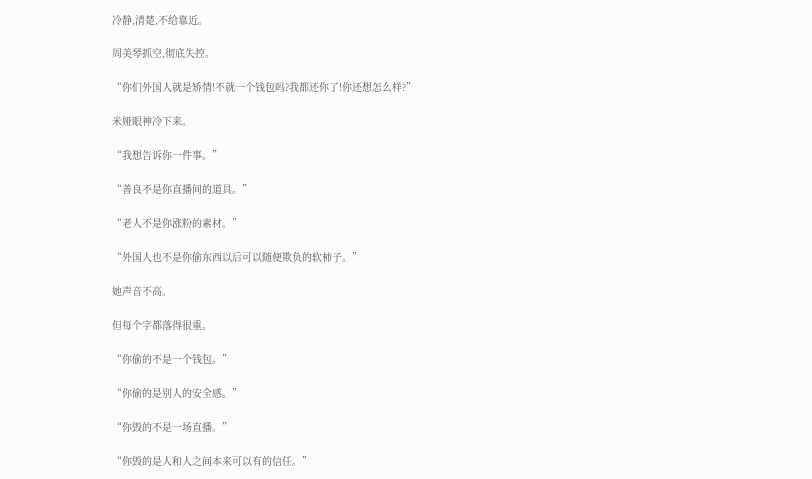冷静,清楚,不给靠近。

周美琴抓空,彻底失控。

“你们外国人就是矫情!不就一个钱包吗?我都还你了!你还想怎么样?”

米娅眼神冷下来。

“我想告诉你一件事。”

“善良不是你直播间的道具。”

“老人不是你涨粉的素材。”

“外国人也不是你偷东西以后可以随便欺负的软柿子。”

她声音不高。

但每个字都落得很重。

“你偷的不是一个钱包。”

“你偷的是别人的安全感。”

“你毁的不是一场直播。”

“你毁的是人和人之间本来可以有的信任。”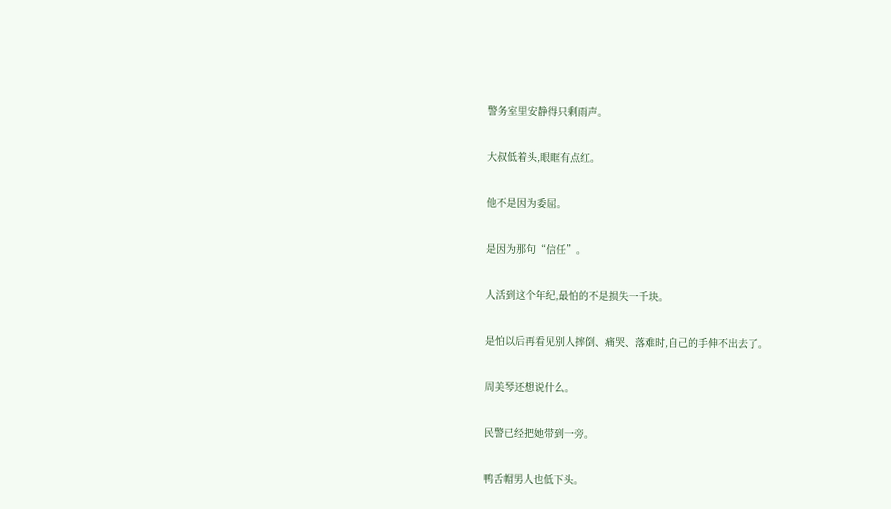警务室里安静得只剩雨声。

大叔低着头,眼眶有点红。

他不是因为委屈。

是因为那句“信任”。

人活到这个年纪,最怕的不是损失一千块。

是怕以后再看见别人摔倒、痛哭、落难时,自己的手伸不出去了。

周美琴还想说什么。

民警已经把她带到一旁。

鸭舌帽男人也低下头。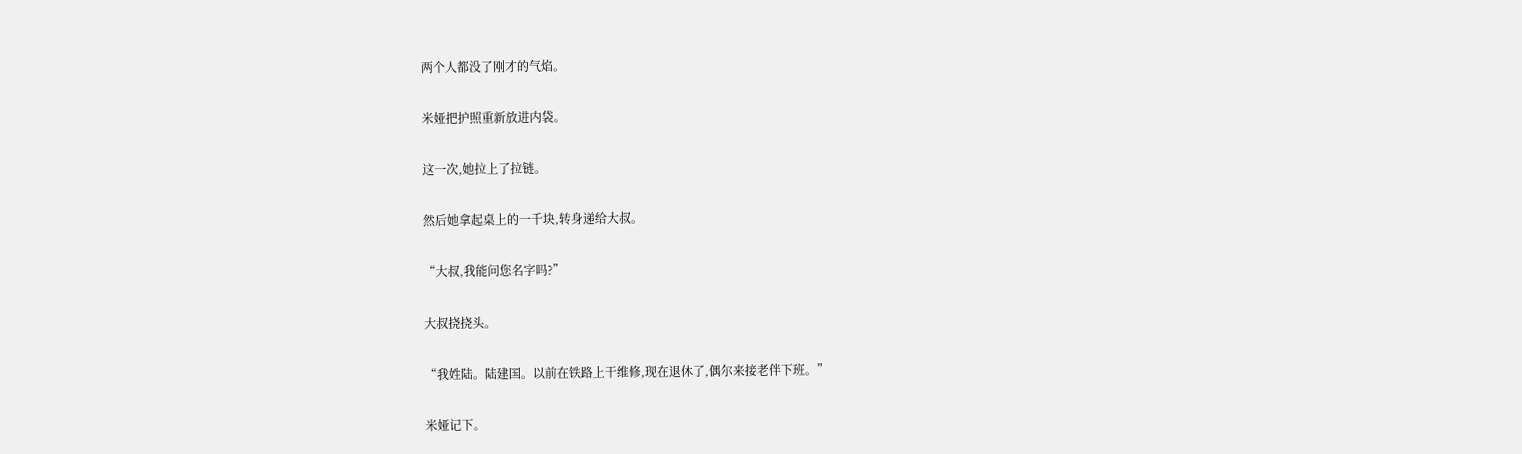两个人都没了刚才的气焰。

米娅把护照重新放进内袋。

这一次,她拉上了拉链。

然后她拿起桌上的一千块,转身递给大叔。

“大叔,我能问您名字吗?”

大叔挠挠头。

“我姓陆。陆建国。以前在铁路上干维修,现在退休了,偶尔来接老伴下班。”

米娅记下。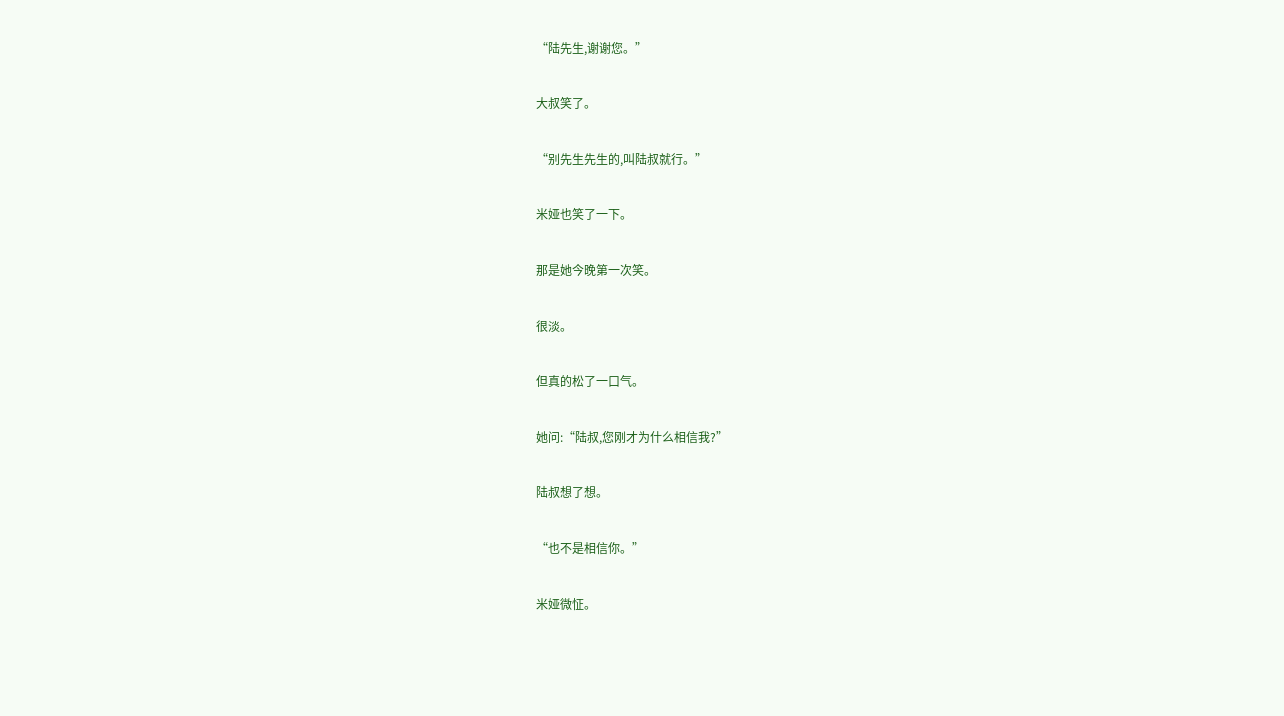“陆先生,谢谢您。”

大叔笑了。

“别先生先生的,叫陆叔就行。”

米娅也笑了一下。

那是她今晚第一次笑。

很淡。

但真的松了一口气。

她问:“陆叔,您刚才为什么相信我?”

陆叔想了想。

“也不是相信你。”

米娅微怔。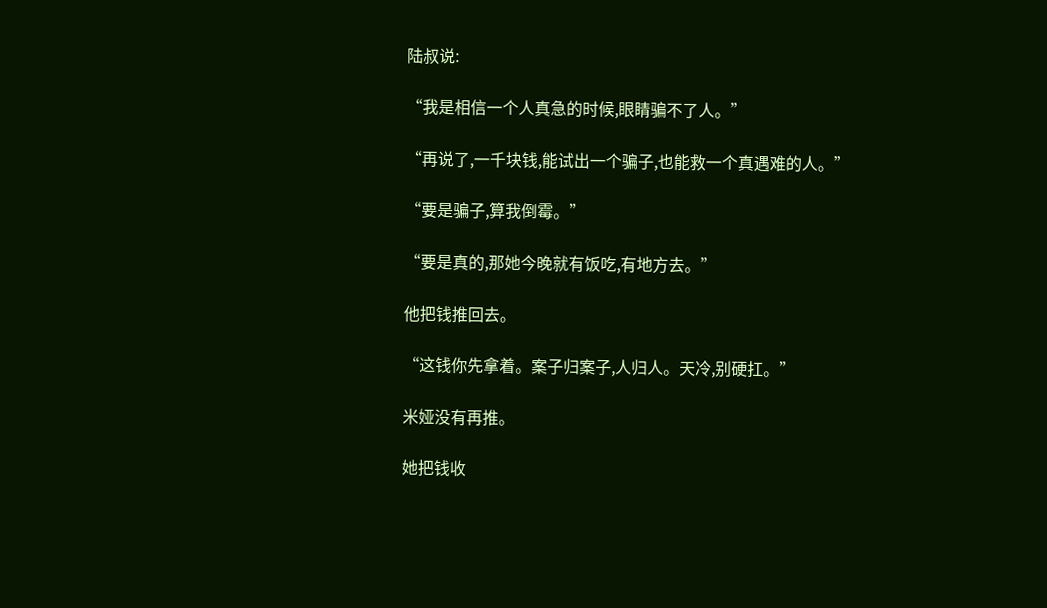陆叔说:

“我是相信一个人真急的时候,眼睛骗不了人。”

“再说了,一千块钱,能试出一个骗子,也能救一个真遇难的人。”

“要是骗子,算我倒霉。”

“要是真的,那她今晚就有饭吃,有地方去。”

他把钱推回去。

“这钱你先拿着。案子归案子,人归人。天冷,别硬扛。”

米娅没有再推。

她把钱收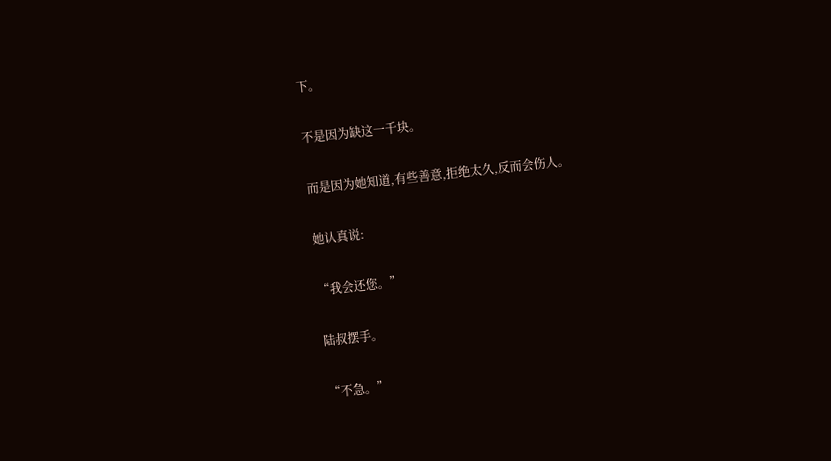下。

不是因为缺这一千块。

而是因为她知道,有些善意,拒绝太久,反而会伤人。

她认真说:

“我会还您。”

陆叔摆手。

“不急。”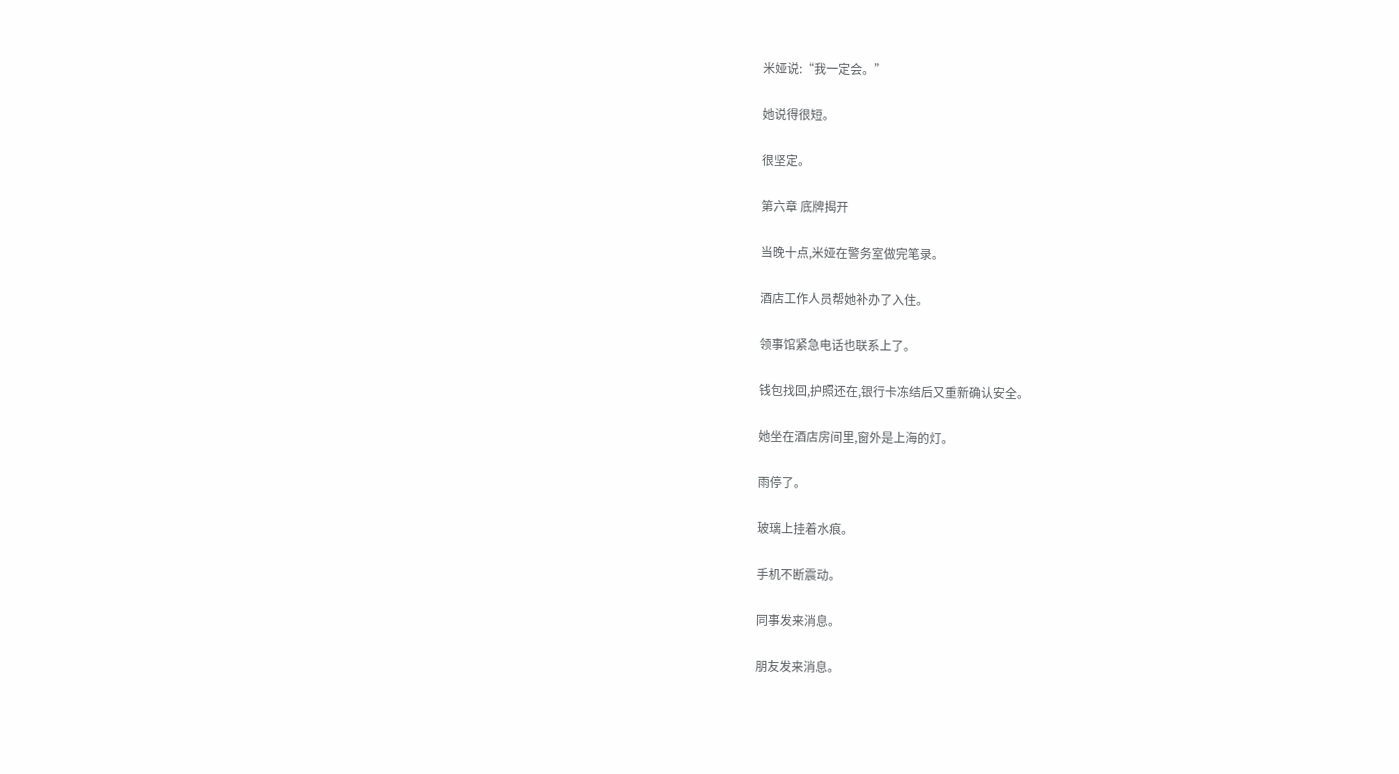米娅说:“我一定会。”

她说得很短。

很坚定。

第六章 底牌揭开

当晚十点,米娅在警务室做完笔录。

酒店工作人员帮她补办了入住。

领事馆紧急电话也联系上了。

钱包找回,护照还在,银行卡冻结后又重新确认安全。

她坐在酒店房间里,窗外是上海的灯。

雨停了。

玻璃上挂着水痕。

手机不断震动。

同事发来消息。

朋友发来消息。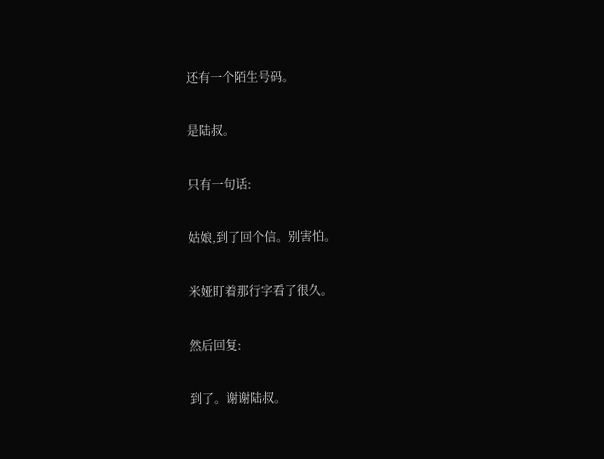还有一个陌生号码。

是陆叔。

只有一句话:

姑娘,到了回个信。别害怕。

米娅盯着那行字看了很久。

然后回复:

到了。谢谢陆叔。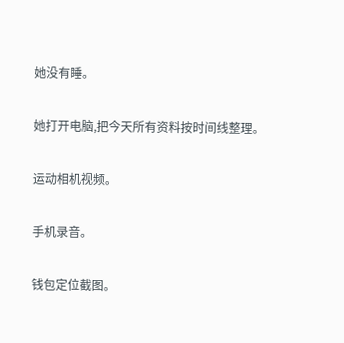她没有睡。

她打开电脑,把今天所有资料按时间线整理。

运动相机视频。

手机录音。

钱包定位截图。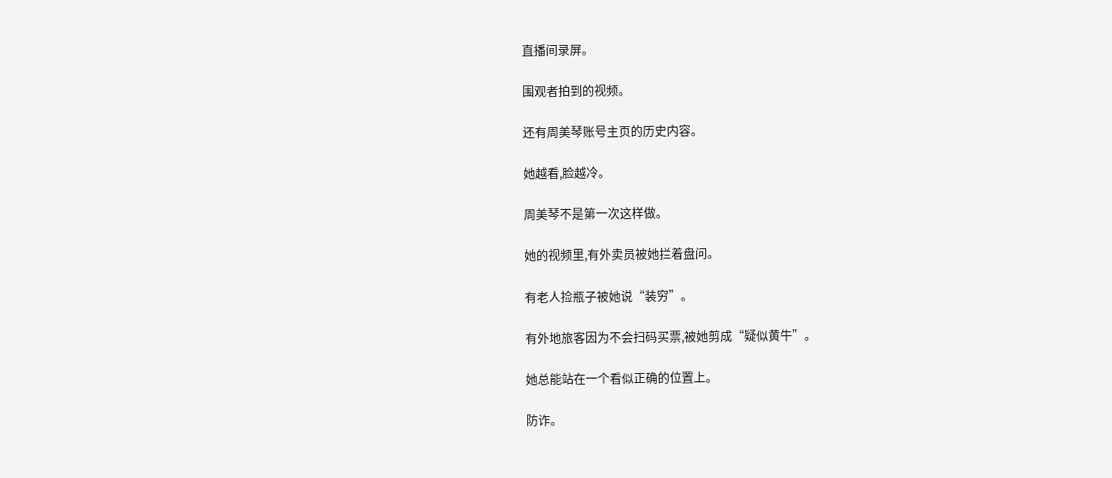直播间录屏。

围观者拍到的视频。

还有周美琴账号主页的历史内容。

她越看,脸越冷。

周美琴不是第一次这样做。

她的视频里,有外卖员被她拦着盘问。

有老人捡瓶子被她说“装穷”。

有外地旅客因为不会扫码买票,被她剪成“疑似黄牛”。

她总能站在一个看似正确的位置上。

防诈。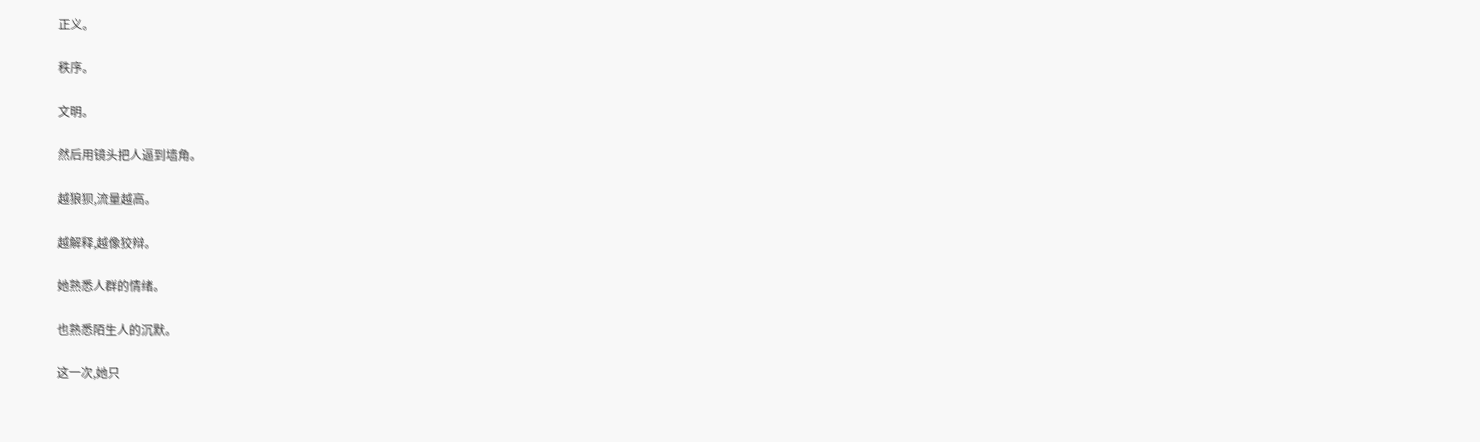正义。

秩序。

文明。

然后用镜头把人逼到墙角。

越狼狈,流量越高。

越解释,越像狡辩。

她熟悉人群的情绪。

也熟悉陌生人的沉默。

这一次,她只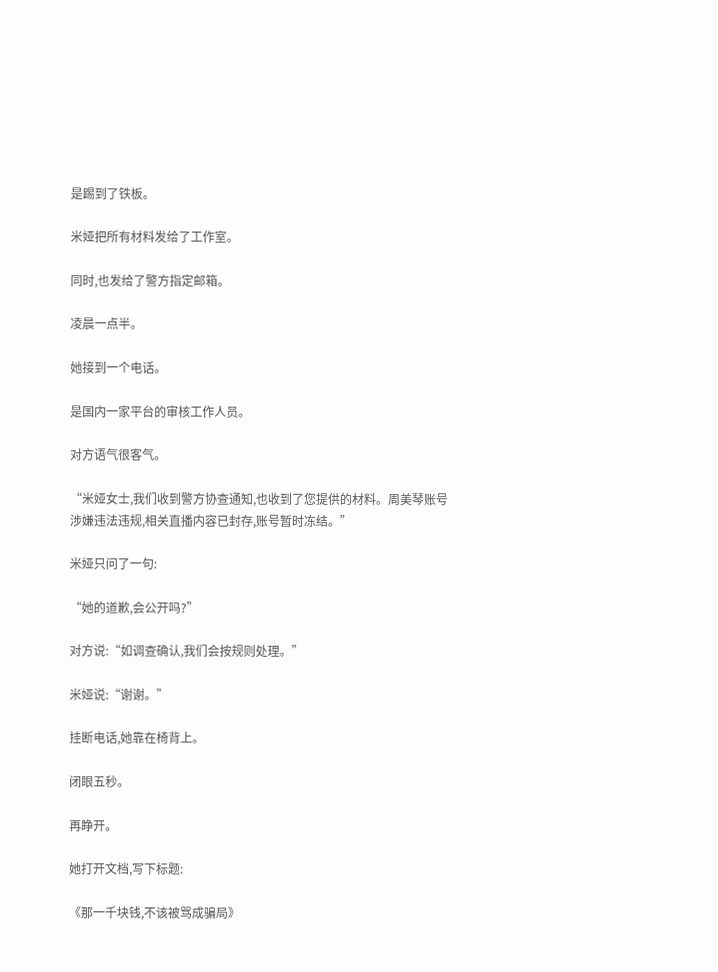是踢到了铁板。

米娅把所有材料发给了工作室。

同时,也发给了警方指定邮箱。

凌晨一点半。

她接到一个电话。

是国内一家平台的审核工作人员。

对方语气很客气。

“米娅女士,我们收到警方协查通知,也收到了您提供的材料。周美琴账号涉嫌违法违规,相关直播内容已封存,账号暂时冻结。”

米娅只问了一句:

“她的道歉,会公开吗?”

对方说:“如调查确认,我们会按规则处理。”

米娅说:“谢谢。”

挂断电话,她靠在椅背上。

闭眼五秒。

再睁开。

她打开文档,写下标题:

《那一千块钱,不该被骂成骗局》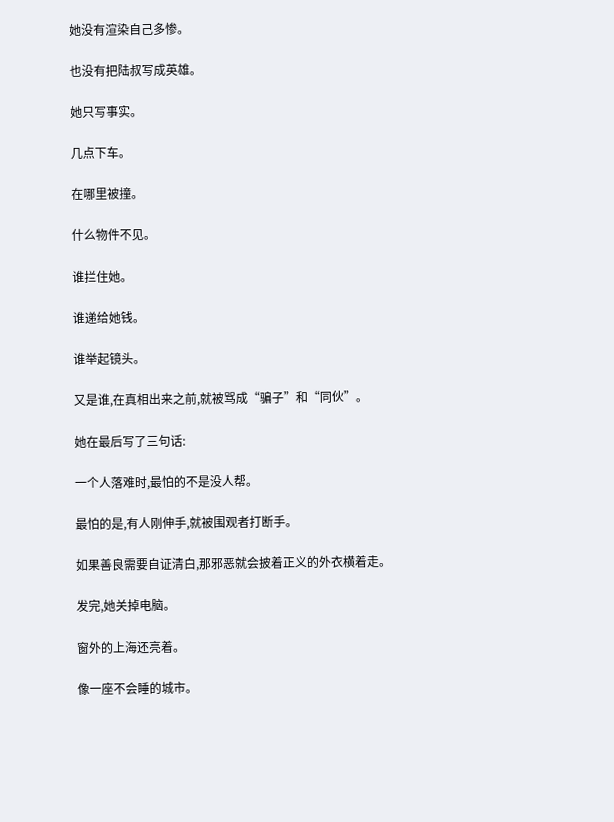她没有渲染自己多惨。

也没有把陆叔写成英雄。

她只写事实。

几点下车。

在哪里被撞。

什么物件不见。

谁拦住她。

谁递给她钱。

谁举起镜头。

又是谁,在真相出来之前,就被骂成“骗子”和“同伙”。

她在最后写了三句话:

一个人落难时,最怕的不是没人帮。

最怕的是,有人刚伸手,就被围观者打断手。

如果善良需要自证清白,那邪恶就会披着正义的外衣横着走。

发完,她关掉电脑。

窗外的上海还亮着。

像一座不会睡的城市。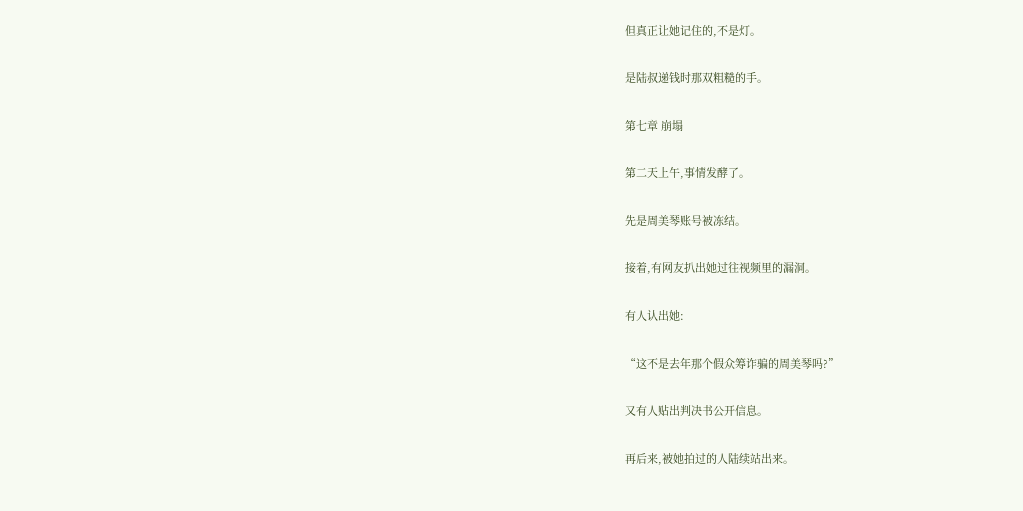但真正让她记住的,不是灯。

是陆叔递钱时那双粗糙的手。

第七章 崩塌

第二天上午,事情发酵了。

先是周美琴账号被冻结。

接着,有网友扒出她过往视频里的漏洞。

有人认出她:

“这不是去年那个假众筹诈骗的周美琴吗?”

又有人贴出判决书公开信息。

再后来,被她拍过的人陆续站出来。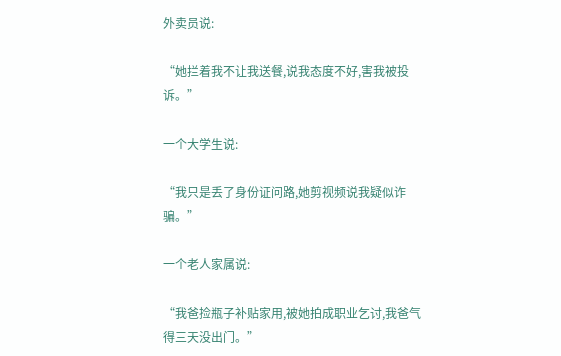外卖员说:

“她拦着我不让我送餐,说我态度不好,害我被投诉。”

一个大学生说:

“我只是丢了身份证问路,她剪视频说我疑似诈骗。”

一个老人家属说:

“我爸捡瓶子补贴家用,被她拍成职业乞讨,我爸气得三天没出门。”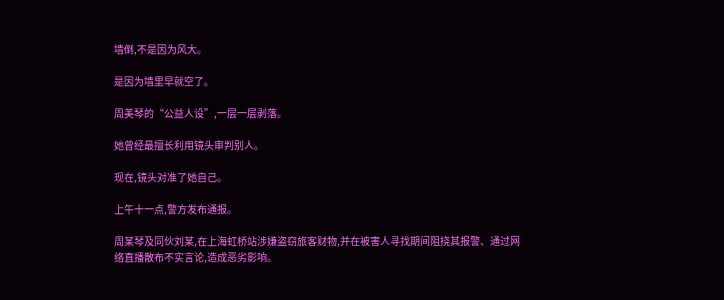墙倒,不是因为风大。

是因为墙里早就空了。

周美琴的“公益人设”,一层一层剥落。

她曾经最擅长利用镜头审判别人。

现在,镜头对准了她自己。

上午十一点,警方发布通报。

周某琴及同伙刘某,在上海虹桥站涉嫌盗窃旅客财物,并在被害人寻找期间阻挠其报警、通过网络直播散布不实言论,造成恶劣影响。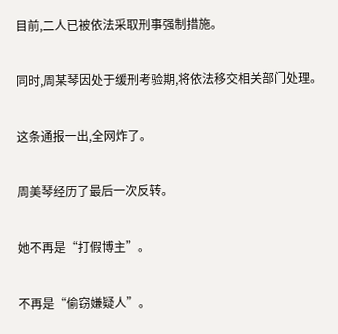目前,二人已被依法采取刑事强制措施。

同时,周某琴因处于缓刑考验期,将依法移交相关部门处理。

这条通报一出,全网炸了。

周美琴经历了最后一次反转。

她不再是“打假博主”。

不再是“偷窃嫌疑人”。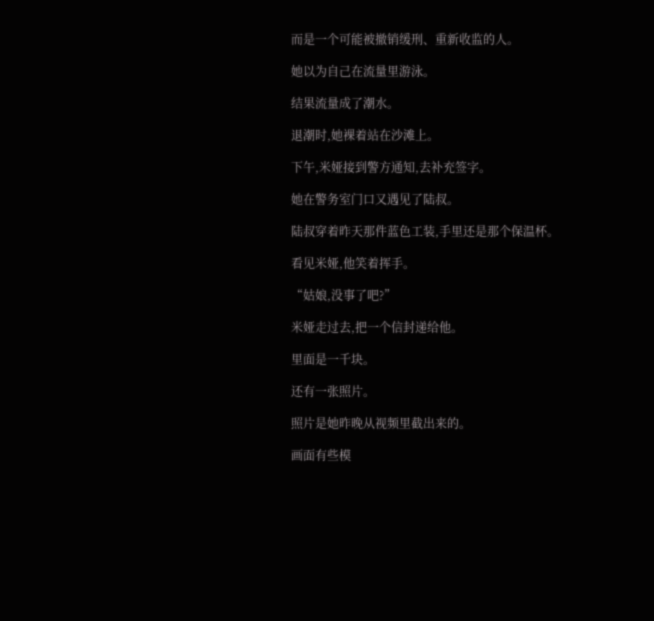而是一个可能被撤销缓刑、重新收监的人。

她以为自己在流量里游泳。

结果流量成了潮水。

退潮时,她裸着站在沙滩上。

下午,米娅接到警方通知,去补充签字。

她在警务室门口又遇见了陆叔。

陆叔穿着昨天那件蓝色工装,手里还是那个保温杯。

看见米娅,他笑着挥手。

“姑娘,没事了吧?”

米娅走过去,把一个信封递给他。

里面是一千块。

还有一张照片。

照片是她昨晚从视频里截出来的。

画面有些模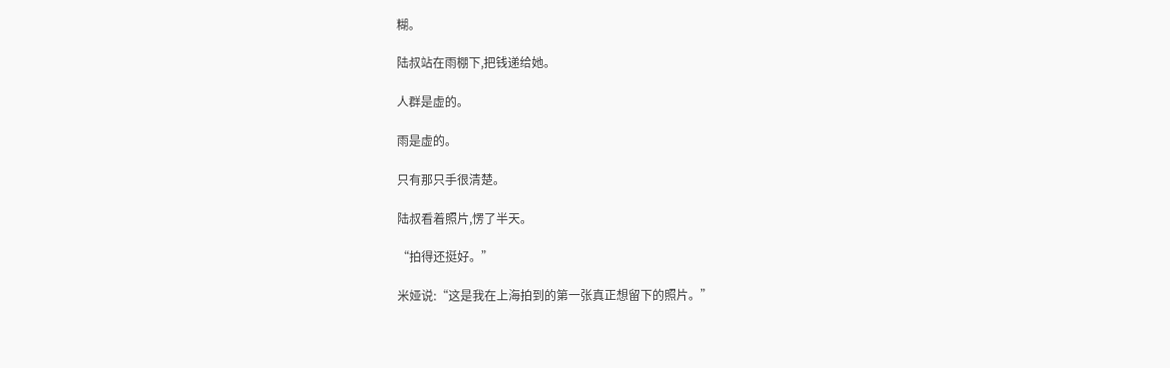糊。

陆叔站在雨棚下,把钱递给她。

人群是虚的。

雨是虚的。

只有那只手很清楚。

陆叔看着照片,愣了半天。

“拍得还挺好。”

米娅说:“这是我在上海拍到的第一张真正想留下的照片。”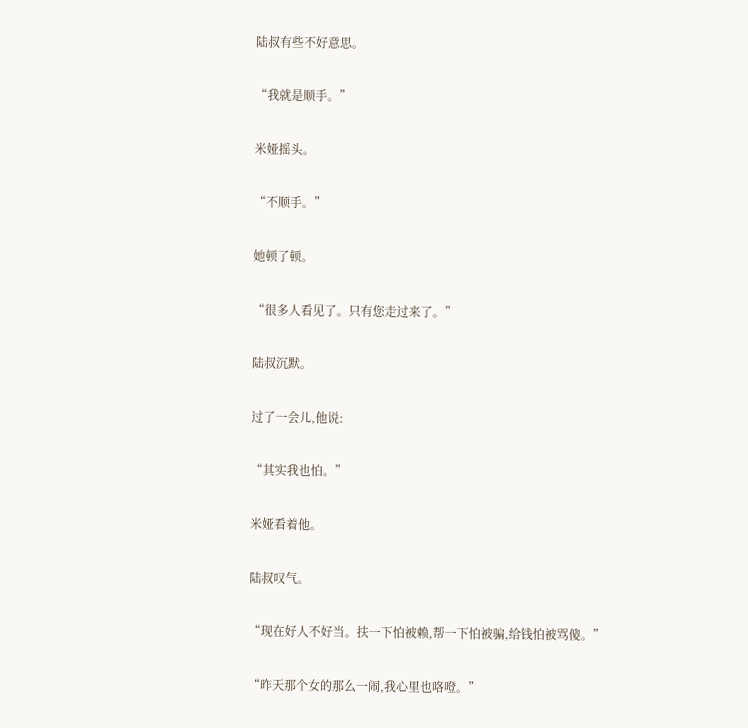陆叔有些不好意思。

“我就是顺手。”

米娅摇头。

“不顺手。”

她顿了顿。

“很多人看见了。只有您走过来了。”

陆叔沉默。

过了一会儿,他说:

“其实我也怕。”

米娅看着他。

陆叔叹气。

“现在好人不好当。扶一下怕被赖,帮一下怕被骗,给钱怕被骂傻。”

“昨天那个女的那么一闹,我心里也咯噔。”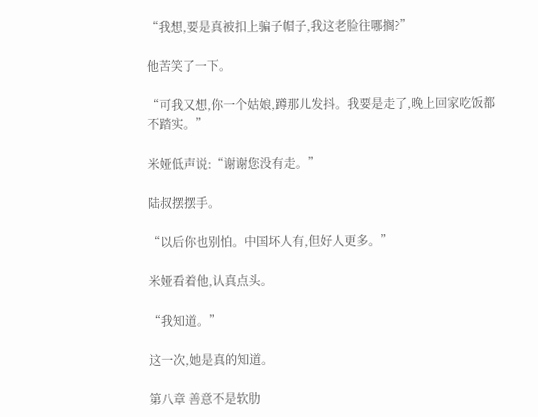“我想,要是真被扣上骗子帽子,我这老脸往哪搁?”

他苦笑了一下。

“可我又想,你一个姑娘,蹲那儿发抖。我要是走了,晚上回家吃饭都不踏实。”

米娅低声说:“谢谢您没有走。”

陆叔摆摆手。

“以后你也别怕。中国坏人有,但好人更多。”

米娅看着他,认真点头。

“我知道。”

这一次,她是真的知道。

第八章 善意不是软肋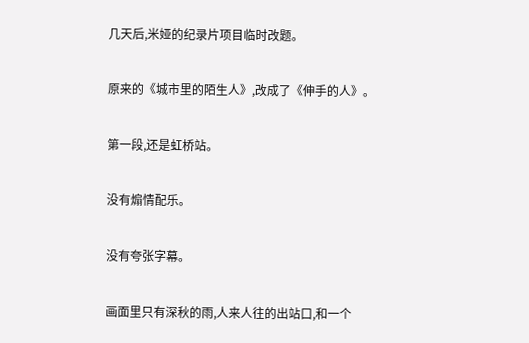几天后,米娅的纪录片项目临时改题。

原来的《城市里的陌生人》,改成了《伸手的人》。

第一段,还是虹桥站。

没有煽情配乐。

没有夸张字幕。

画面里只有深秋的雨,人来人往的出站口,和一个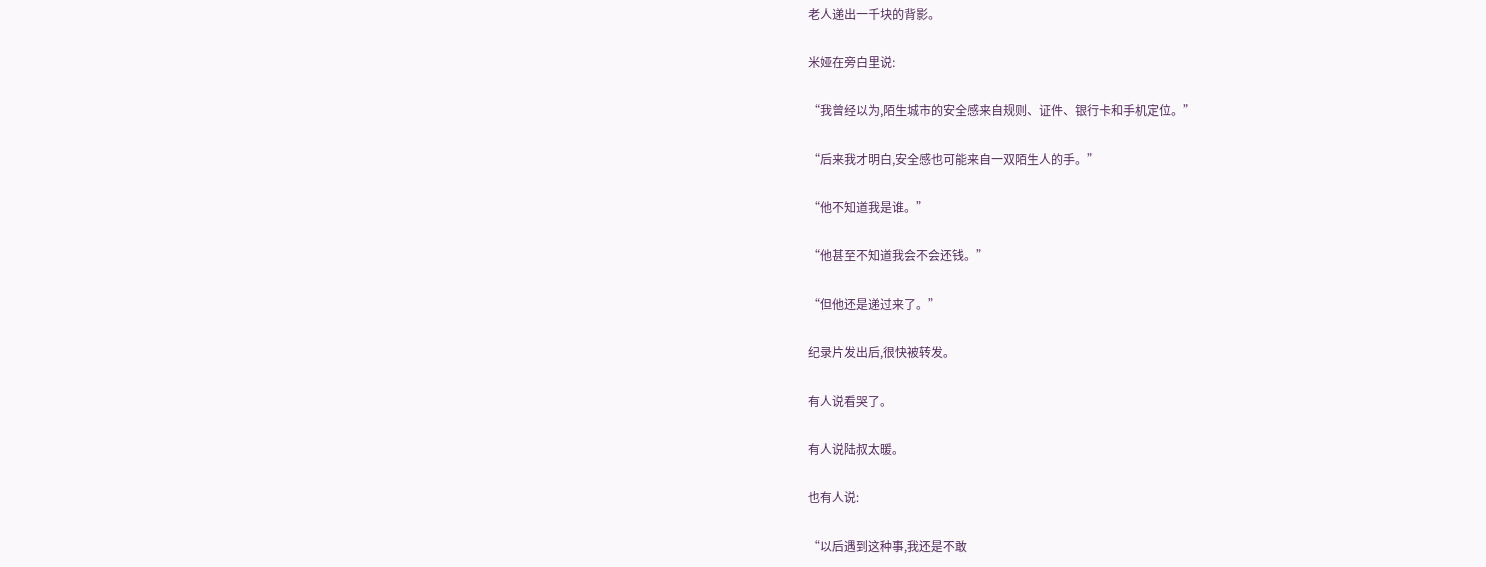老人递出一千块的背影。

米娅在旁白里说:

“我曾经以为,陌生城市的安全感来自规则、证件、银行卡和手机定位。”

“后来我才明白,安全感也可能来自一双陌生人的手。”

“他不知道我是谁。”

“他甚至不知道我会不会还钱。”

“但他还是递过来了。”

纪录片发出后,很快被转发。

有人说看哭了。

有人说陆叔太暖。

也有人说:

“以后遇到这种事,我还是不敢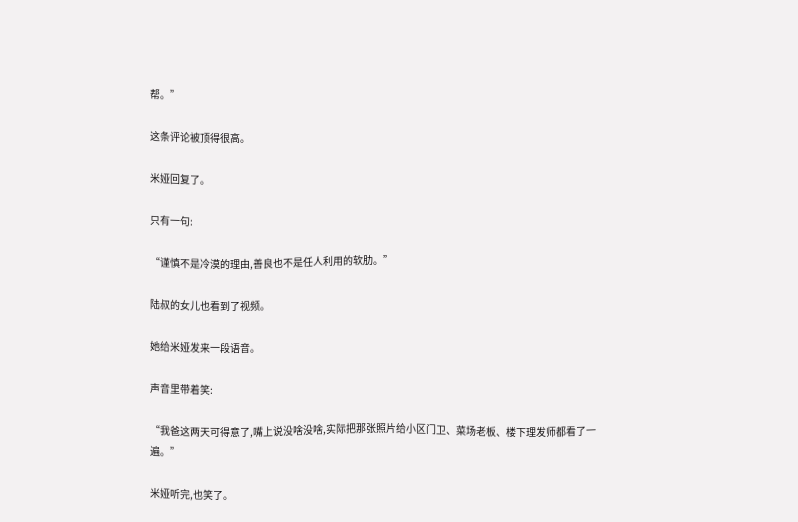帮。”

这条评论被顶得很高。

米娅回复了。

只有一句:

“谨慎不是冷漠的理由,善良也不是任人利用的软肋。”

陆叔的女儿也看到了视频。

她给米娅发来一段语音。

声音里带着笑:

“我爸这两天可得意了,嘴上说没啥没啥,实际把那张照片给小区门卫、菜场老板、楼下理发师都看了一遍。”

米娅听完,也笑了。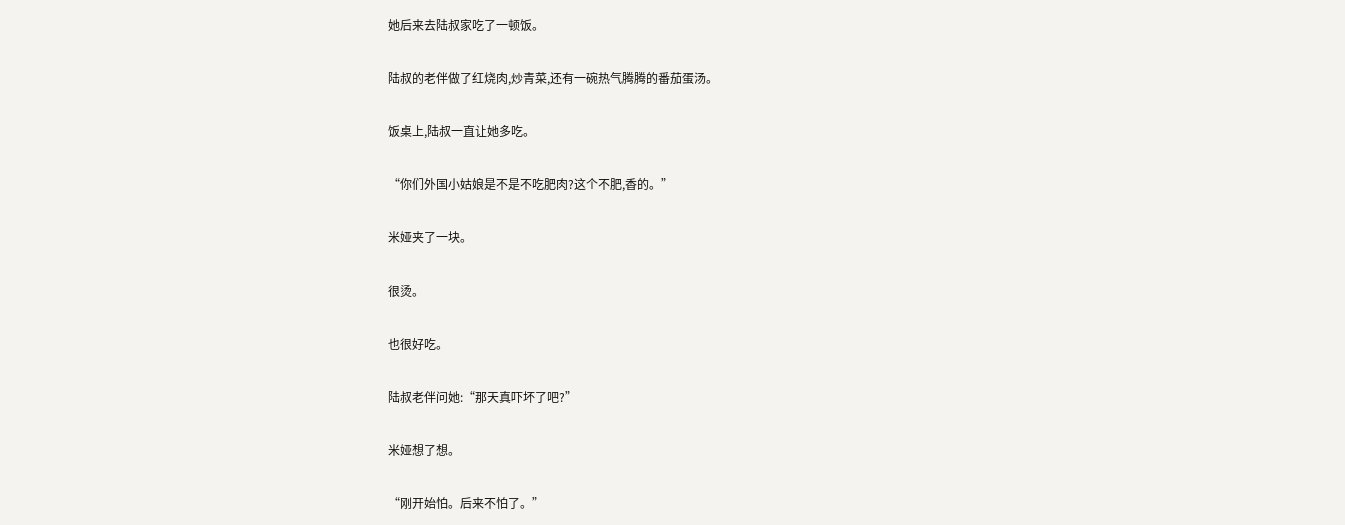她后来去陆叔家吃了一顿饭。

陆叔的老伴做了红烧肉,炒青菜,还有一碗热气腾腾的番茄蛋汤。

饭桌上,陆叔一直让她多吃。

“你们外国小姑娘是不是不吃肥肉?这个不肥,香的。”

米娅夹了一块。

很烫。

也很好吃。

陆叔老伴问她:“那天真吓坏了吧?”

米娅想了想。

“刚开始怕。后来不怕了。”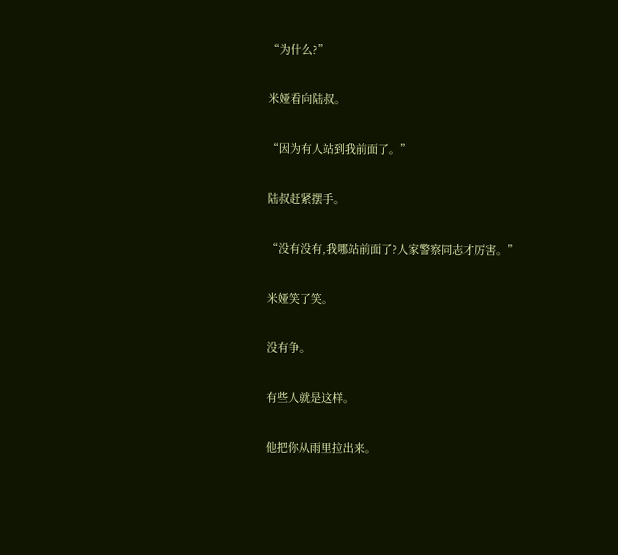“为什么?”

米娅看向陆叔。

“因为有人站到我前面了。”

陆叔赶紧摆手。

“没有没有,我哪站前面了?人家警察同志才厉害。”

米娅笑了笑。

没有争。

有些人就是这样。

他把你从雨里拉出来。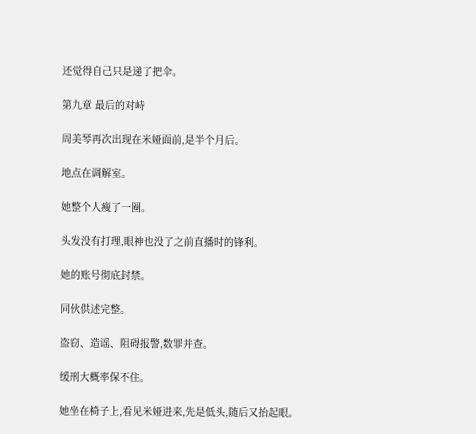还觉得自己只是递了把伞。

第九章 最后的对峙

周美琴再次出现在米娅面前,是半个月后。

地点在调解室。

她整个人瘦了一圈。

头发没有打理,眼神也没了之前直播时的锋利。

她的账号彻底封禁。

同伙供述完整。

盗窃、造谣、阻碍报警,数罪并查。

缓刑大概率保不住。

她坐在椅子上,看见米娅进来,先是低头,随后又抬起眼。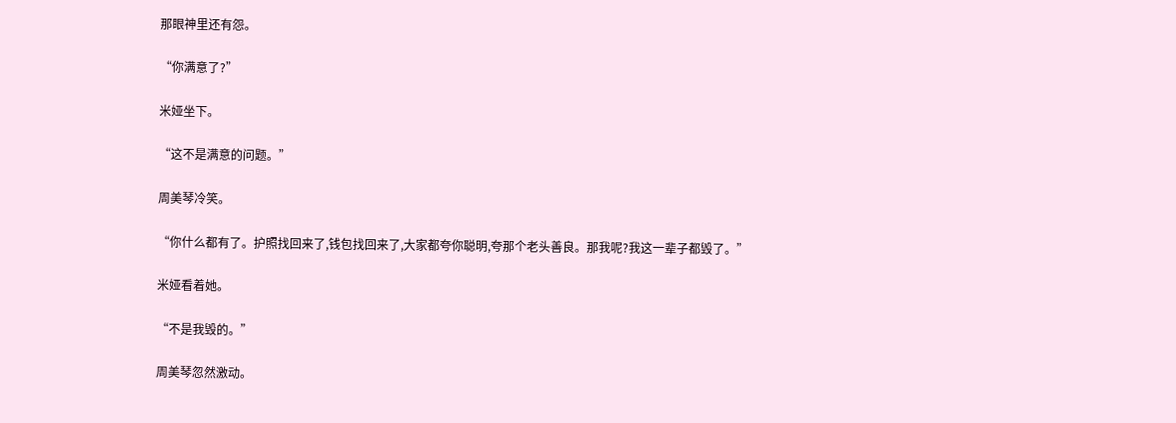那眼神里还有怨。

“你满意了?”

米娅坐下。

“这不是满意的问题。”

周美琴冷笑。

“你什么都有了。护照找回来了,钱包找回来了,大家都夸你聪明,夸那个老头善良。那我呢?我这一辈子都毁了。”

米娅看着她。

“不是我毁的。”

周美琴忽然激动。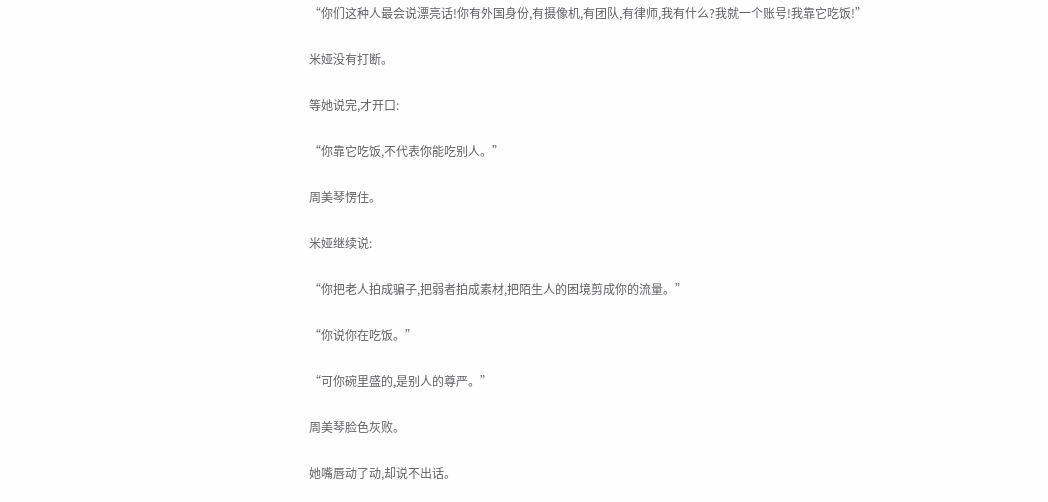“你们这种人最会说漂亮话!你有外国身份,有摄像机,有团队,有律师,我有什么?我就一个账号!我靠它吃饭!”

米娅没有打断。

等她说完,才开口:

“你靠它吃饭,不代表你能吃别人。”

周美琴愣住。

米娅继续说:

“你把老人拍成骗子,把弱者拍成素材,把陌生人的困境剪成你的流量。”

“你说你在吃饭。”

“可你碗里盛的,是别人的尊严。”

周美琴脸色灰败。

她嘴唇动了动,却说不出话。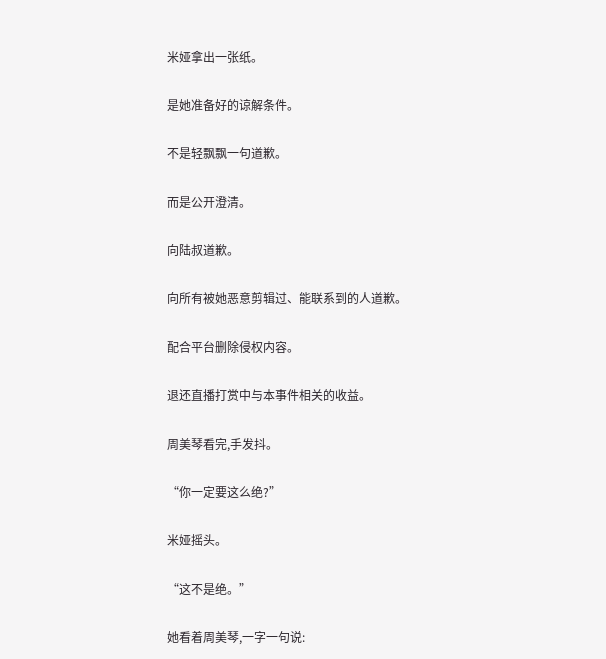米娅拿出一张纸。

是她准备好的谅解条件。

不是轻飘飘一句道歉。

而是公开澄清。

向陆叔道歉。

向所有被她恶意剪辑过、能联系到的人道歉。

配合平台删除侵权内容。

退还直播打赏中与本事件相关的收益。

周美琴看完,手发抖。

“你一定要这么绝?”

米娅摇头。

“这不是绝。”

她看着周美琴,一字一句说: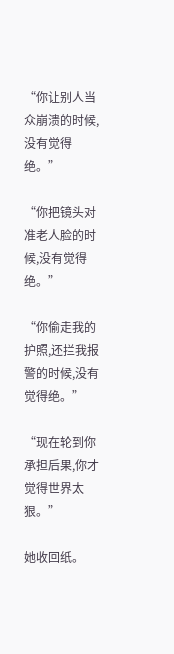“你让别人当众崩溃的时候,没有觉得绝。”

“你把镜头对准老人脸的时候,没有觉得绝。”

“你偷走我的护照,还拦我报警的时候,没有觉得绝。”

“现在轮到你承担后果,你才觉得世界太狠。”

她收回纸。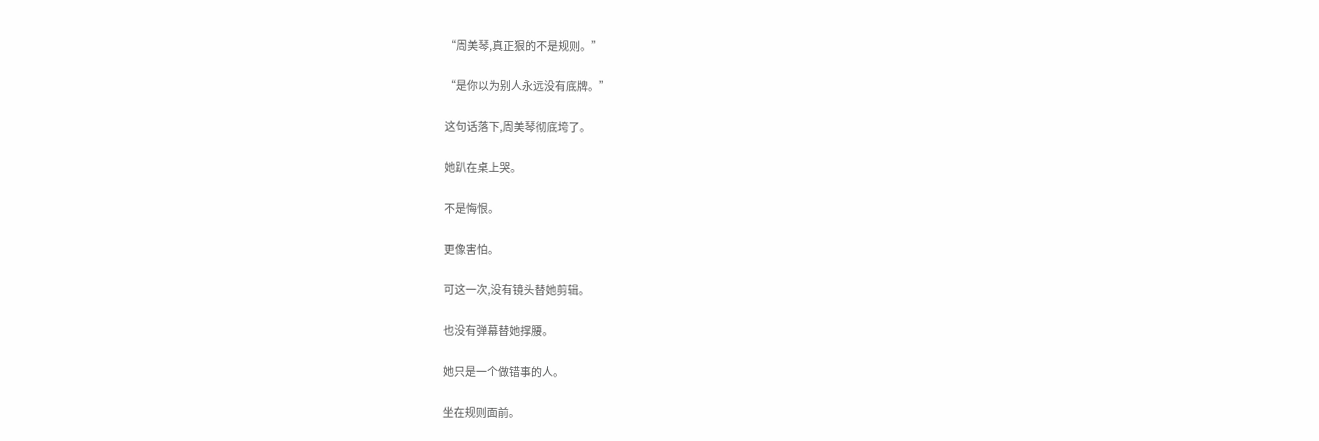“周美琴,真正狠的不是规则。”

“是你以为别人永远没有底牌。”

这句话落下,周美琴彻底垮了。

她趴在桌上哭。

不是悔恨。

更像害怕。

可这一次,没有镜头替她剪辑。

也没有弹幕替她撑腰。

她只是一个做错事的人。

坐在规则面前。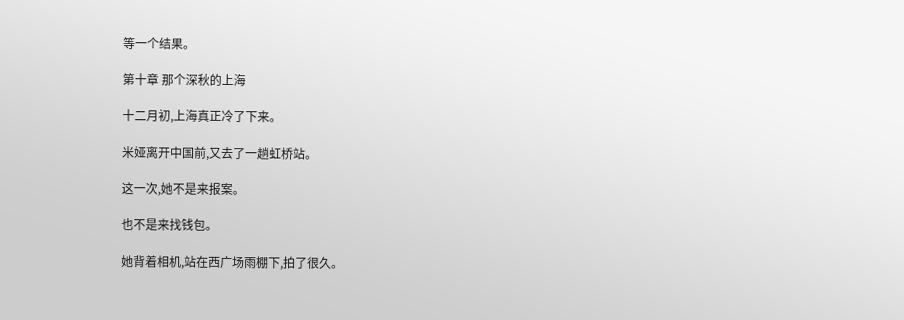等一个结果。

第十章 那个深秋的上海

十二月初,上海真正冷了下来。

米娅离开中国前,又去了一趟虹桥站。

这一次,她不是来报案。

也不是来找钱包。

她背着相机,站在西广场雨棚下,拍了很久。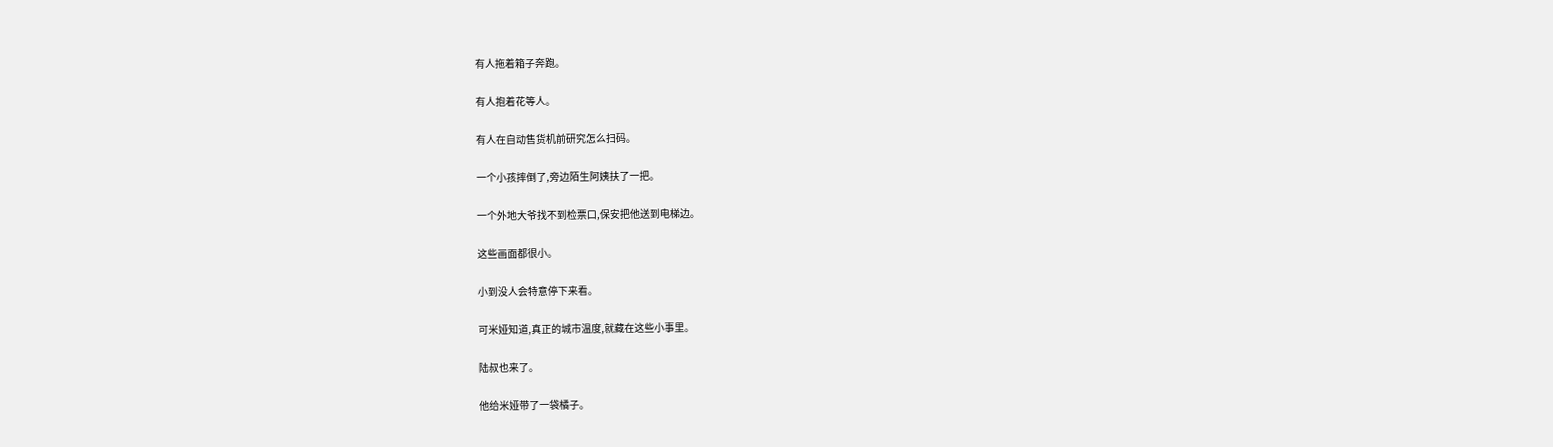有人拖着箱子奔跑。

有人抱着花等人。

有人在自动售货机前研究怎么扫码。

一个小孩摔倒了,旁边陌生阿姨扶了一把。

一个外地大爷找不到检票口,保安把他送到电梯边。

这些画面都很小。

小到没人会特意停下来看。

可米娅知道,真正的城市温度,就藏在这些小事里。

陆叔也来了。

他给米娅带了一袋橘子。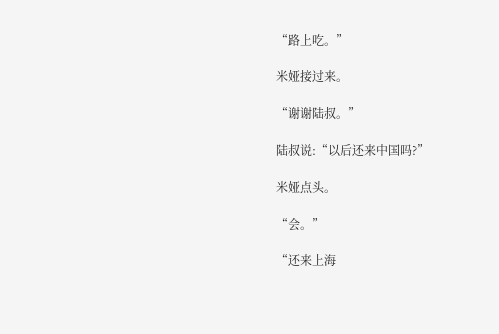“路上吃。”

米娅接过来。

“谢谢陆叔。”

陆叔说:“以后还来中国吗?”

米娅点头。

“会。”

“还来上海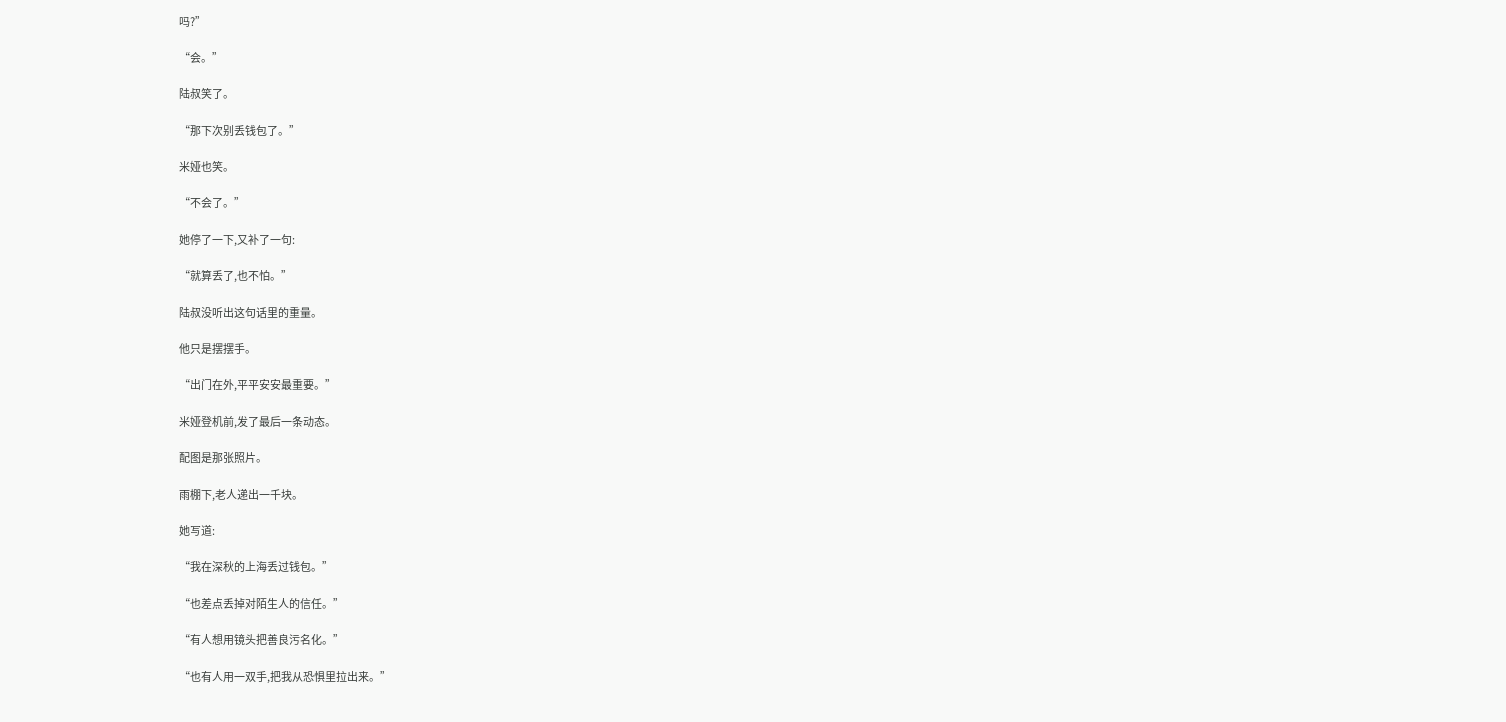吗?”

“会。”

陆叔笑了。

“那下次别丢钱包了。”

米娅也笑。

“不会了。”

她停了一下,又补了一句:

“就算丢了,也不怕。”

陆叔没听出这句话里的重量。

他只是摆摆手。

“出门在外,平平安安最重要。”

米娅登机前,发了最后一条动态。

配图是那张照片。

雨棚下,老人递出一千块。

她写道:

“我在深秋的上海丢过钱包。”

“也差点丢掉对陌生人的信任。”

“有人想用镜头把善良污名化。”

“也有人用一双手,把我从恐惧里拉出来。”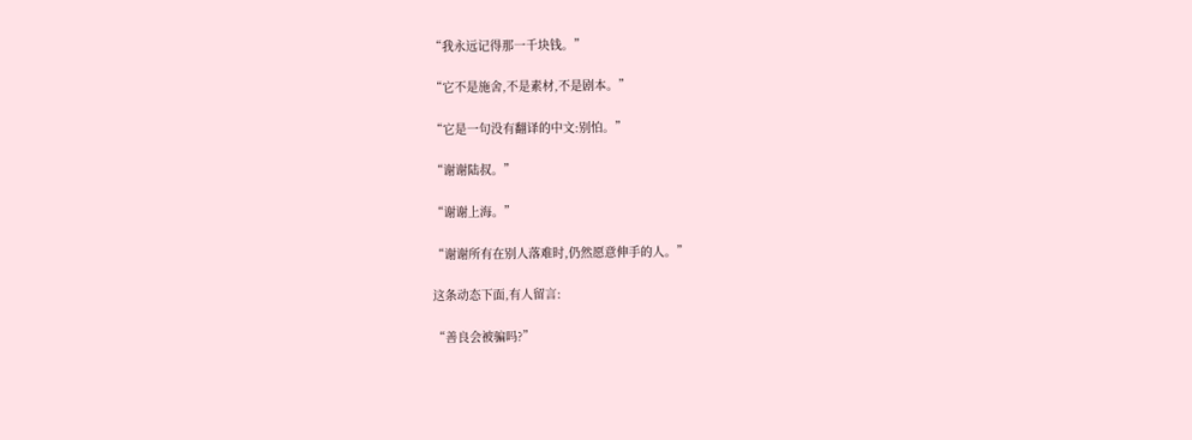“我永远记得那一千块钱。”

“它不是施舍,不是素材,不是剧本。”

“它是一句没有翻译的中文:别怕。”

“谢谢陆叔。”

“谢谢上海。”

“谢谢所有在别人落难时,仍然愿意伸手的人。”

这条动态下面,有人留言:

“善良会被骗吗?”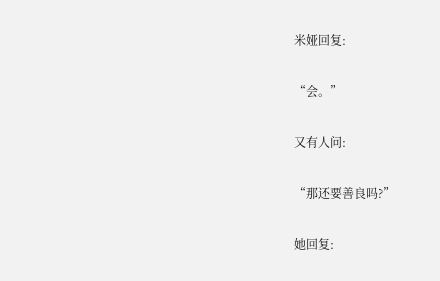米娅回复:

“会。”

又有人问:

“那还要善良吗?”

她回复: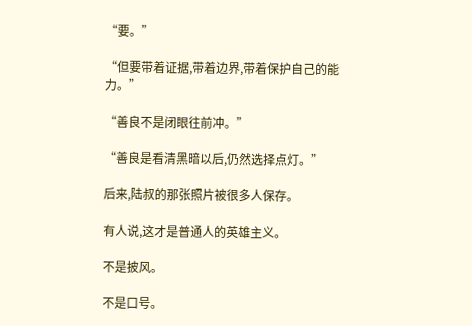“要。”

“但要带着证据,带着边界,带着保护自己的能力。”

“善良不是闭眼往前冲。”

“善良是看清黑暗以后,仍然选择点灯。”

后来,陆叔的那张照片被很多人保存。

有人说,这才是普通人的英雄主义。

不是披风。

不是口号。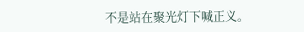不是站在聚光灯下喊正义。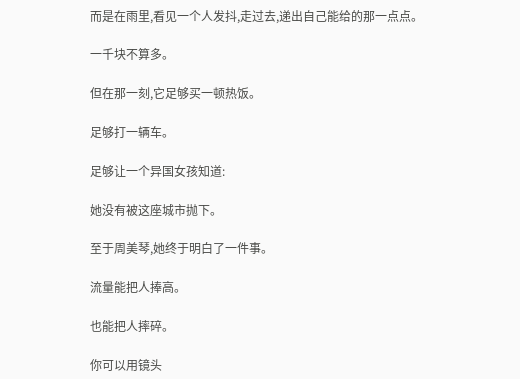而是在雨里,看见一个人发抖,走过去,递出自己能给的那一点点。

一千块不算多。

但在那一刻,它足够买一顿热饭。

足够打一辆车。

足够让一个异国女孩知道:

她没有被这座城市抛下。

至于周美琴,她终于明白了一件事。

流量能把人捧高。

也能把人摔碎。

你可以用镜头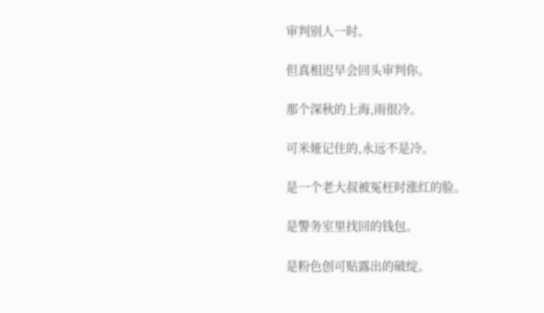审判别人一时。

但真相迟早会回头审判你。

那个深秋的上海,雨很冷。

可米娅记住的,永远不是冷。

是一个老大叔被冤枉时涨红的脸。

是警务室里找回的钱包。

是粉色创可贴露出的破绽。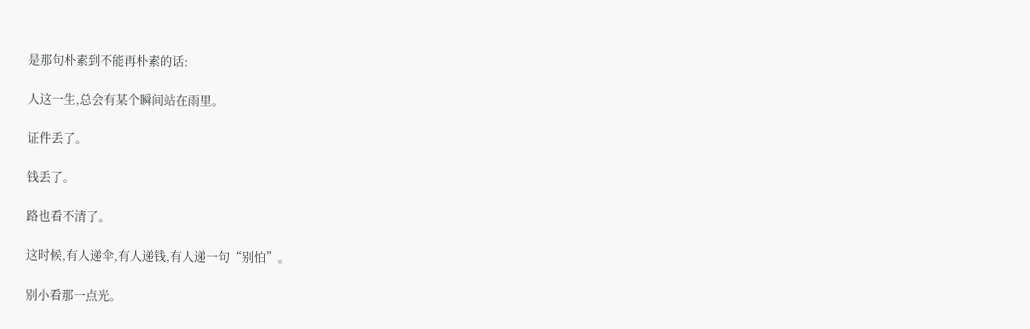是那句朴素到不能再朴素的话:

人这一生,总会有某个瞬间站在雨里。

证件丢了。

钱丢了。

路也看不清了。

这时候,有人递伞,有人递钱,有人递一句“别怕”。

别小看那一点光。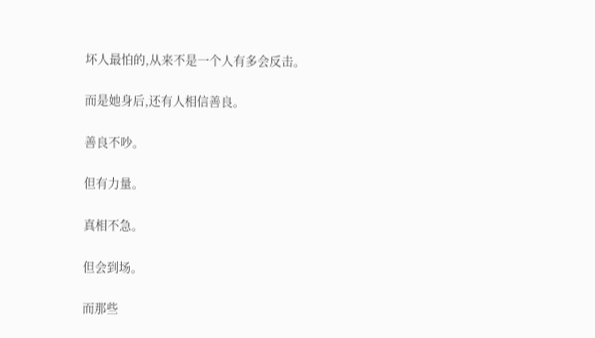坏人最怕的,从来不是一个人有多会反击。

而是她身后,还有人相信善良。

善良不吵。

但有力量。

真相不急。

但会到场。

而那些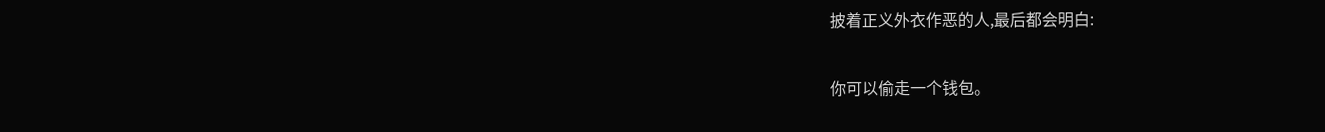披着正义外衣作恶的人,最后都会明白:

你可以偷走一个钱包。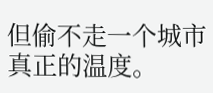但偷不走一个城市真正的温度。